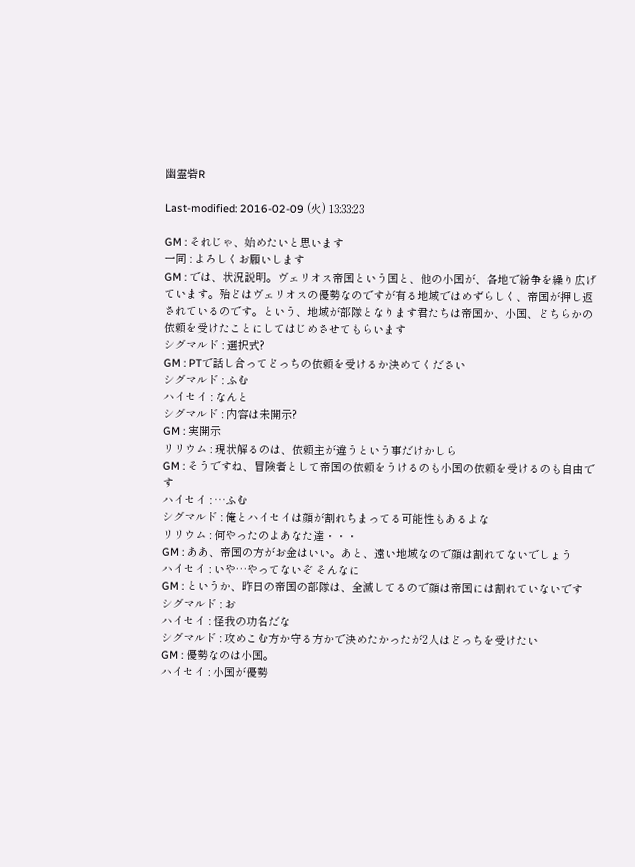幽霊砦R

Last-modified: 2016-02-09 (火) 13:33:23

GM : それじゃ、始めたいと思います
一同 : よろしくお願いします
GM : では、状況説明。ヴェリオス帝国という国と、他の小国が、各地で紛争を繰り広げています。殆どはヴェリオスの優勢なのですが有る地域ではめずらしく、帝国が押し返されているのです。という、地域が部隊となります君たちは帝国か、小国、どちらかの依頼を受けたことにしてはじめさせてもらいます
シグマルド : 選択式?
GM : PTで話し合ってどっちの依頼を受けるか決めてください
シグマルド : ふむ
ハイセイ : なんと
シグマルド : 内容は未開示?
GM : 実開示
リリウム : 現状解るのは、依頼主が違うという事だけかしら
GM : そうですね、冒険者として帝国の依頼をうけるのも小国の依頼を受けるのも自由です
ハイセイ : …ふむ
シグマルド : 俺とハイセイは顔が割れちまってる可能性もあるよな
リリウム : 何やったのよあなた達・・・
GM : ああ、帝国の方がお金はいい。あと、遠い地域なので顔は割れてないでしょう
ハイセイ : いや…やってないぞ そんなに
GM : というか、昨日の帝国の部隊は、全滅してるので顔は帝国には割れていないです
シグマルド : お
ハイセイ : 怪我の功名だな
シグマルド : 攻めこむ方か守る方かで決めたかったが2人はどっちを受けたい
GM : 優勢なのは小国。
ハイセイ : 小国が優勢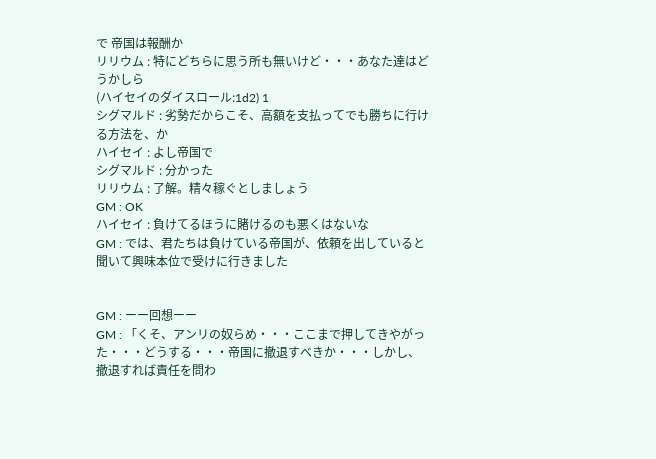で 帝国は報酬か
リリウム : 特にどちらに思う所も無いけど・・・あなた達はどうかしら
(ハイセイのダイスロール:1d2) 1
シグマルド : 劣勢だからこそ、高額を支払ってでも勝ちに行ける方法を、か
ハイセイ : よし帝国で
シグマルド : 分かった
リリウム : 了解。精々稼ぐとしましょう
GM : OK
ハイセイ : 負けてるほうに賭けるのも悪くはないな
GM : では、君たちは負けている帝国が、依頼を出していると聞いて興味本位で受けに行きました


GM : ーー回想ーー
GM : 「くそ、アンリの奴らめ・・・ここまで押してきやがった・・・どうする・・・帝国に撤退すべきか・・・しかし、撤退すれば責任を問わ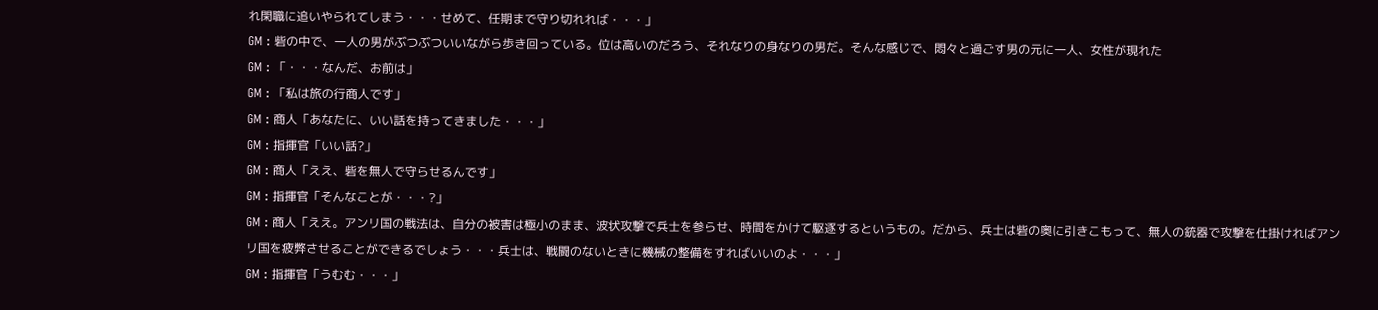れ閑職に追いやられてしまう・・・せめて、任期まで守り切れれば・・・」
GM : 砦の中で、一人の男がぶつぶついいながら歩き回っている。位は高いのだろう、それなりの身なりの男だ。そんな感じで、悶々と過ごす男の元に一人、女性が現れた
GM : 「・・・なんだ、お前は」
GM : 「私は旅の行商人です」
GM : 商人「あなたに、いい話を持ってきました・・・」
GM : 指揮官「いい話?」
GM : 商人「ええ、砦を無人で守らせるんです」
GM : 指揮官「そんなことが・・・?」
GM : 商人「ええ。アンリ国の戦法は、自分の被害は極小のまま、波状攻撃で兵士を参らせ、時間をかけて駆逐するというもの。だから、兵士は砦の奥に引きこもって、無人の銃器で攻撃を仕掛ければアンリ国を疲弊させることができるでしょう・・・兵士は、戦闘のないときに機械の整備をすればいいのよ・・・」
GM : 指揮官「うむむ・・・」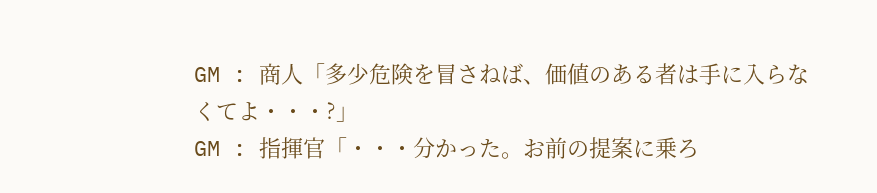GM : 商人「多少危険を冒さねば、価値のある者は手に入らなくてよ・・・?」
GM : 指揮官「・・・分かった。お前の提案に乗ろ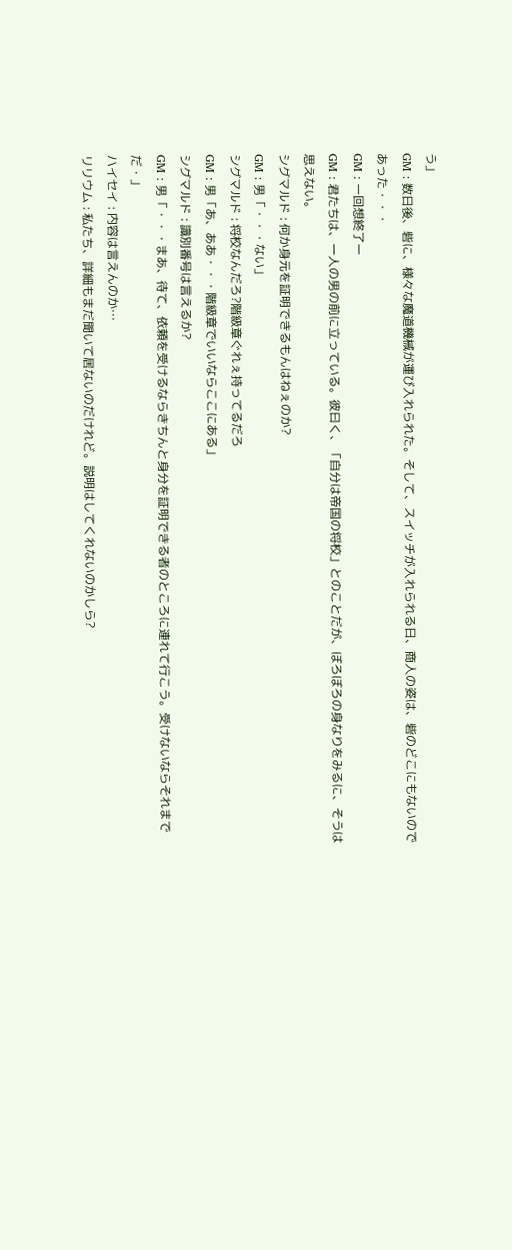う」
GM : 数日後、砦に、様々な魔道機械が運び入れられた。そして、スイッチが入れられる日、商人の姿は、砦のどこにもないのであった・・・
GM : ー回想終了ー
GM : 君たちは、一人の男の前に立っている。彼曰く、「自分は帝国の将校」とのことだが、ぼろぼろの身なりをみるに、そうは思えない。
シグマルド : 何か身元を証明できるもんはねぇのか?
GM : 男「・・・ない」
シグマルド : 将校なんだろ?階級章ぐれぇ持ってるだろ
GM : 男「あ、ああ・・・階級章でいいならここにある」
シグマルド : 識別番号は言えるか?
GM : 男「・・・まあ、待て、依頼を受けるならきちんと身分を証明できる者のところに連れて行こう。受けないならそれまでだ・」
ハイセイ : 内容は言えんのか…
リリウム : 私たち、詳細もまだ聞いて居ないのだけれど。説明はしてくれないのかしら?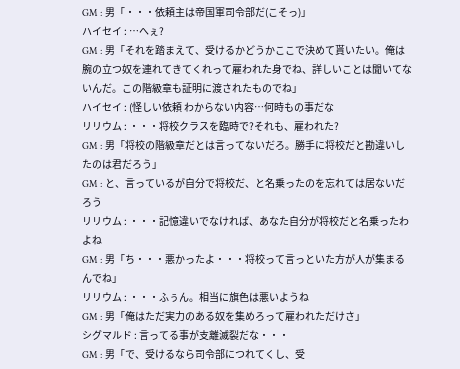GM : 男「・・・依頼主は帝国軍司令部だ(こそっ)」
ハイセイ : …へぇ?
GM : 男「それを踏まえて、受けるかどうかここで決めて貰いたい。俺は腕の立つ奴を連れてきてくれって雇われた身でね、詳しいことは聞いてないんだ。この階級章も証明に渡されたものでね」
ハイセイ : (怪しい依頼 わからない内容…何時もの事だな
リリウム : ・・・将校クラスを臨時で?それも、雇われた?
GM : 男「将校の階級章だとは言ってないだろ。勝手に将校だと勘違いしたのは君だろう」
GM : と、言っているが自分で将校だ、と名乗ったのを忘れては居ないだろう
リリウム : ・・・記憶違いでなければ、あなた自分が将校だと名乗ったわよね
GM : 男「ち・・・悪かったよ・・・将校って言っといた方が人が集まるんでね」
リリウム : ・・・ふぅん。相当に旗色は悪いようね
GM : 男「俺はただ実力のある奴を集めろって雇われただけさ」
シグマルド : 言ってる事が支離滅裂だな・・・
GM : 男「で、受けるなら司令部につれてくし、受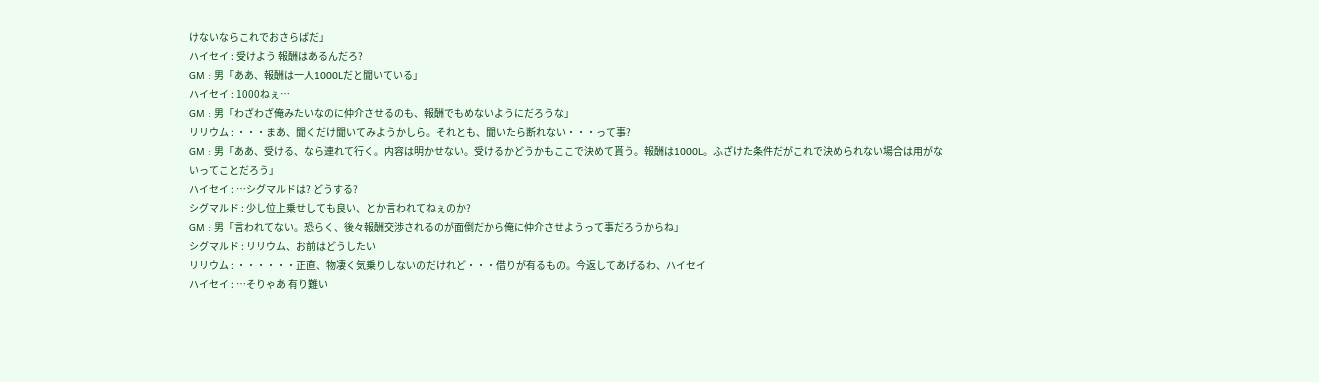けないならこれでおさらばだ」
ハイセイ : 受けよう 報酬はあるんだろ?
GM : 男「ああ、報酬は一人1000Lだと聞いている」
ハイセイ : 1000ねぇ…
GM : 男「わざわざ俺みたいなのに仲介させるのも、報酬でもめないようにだろうな」
リリウム : ・・・まあ、聞くだけ聞いてみようかしら。それとも、聞いたら断れない・・・って事?
GM : 男「ああ、受ける、なら連れて行く。内容は明かせない。受けるかどうかもここで決めて貰う。報酬は1000L。ふざけた条件だがこれで決められない場合は用がないってことだろう」
ハイセイ : …シグマルドは? どうする?
シグマルド : 少し位上乗せしても良い、とか言われてねぇのか?
GM : 男「言われてない。恐らく、後々報酬交渉されるのが面倒だから俺に仲介させようって事だろうからね」
シグマルド : リリウム、お前はどうしたい
リリウム : ・・・・・・正直、物凄く気乗りしないのだけれど・・・借りが有るもの。今返してあげるわ、ハイセイ
ハイセイ : …そりゃあ 有り難い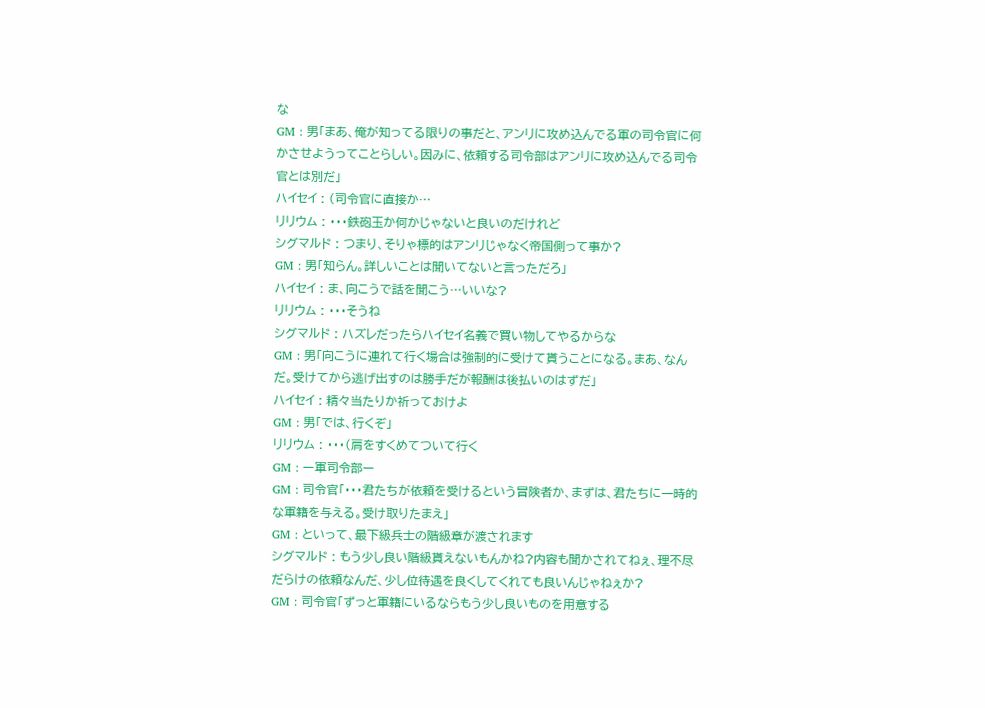な
GM : 男「まあ、俺が知ってる限りの事だと、アンリに攻め込んでる軍の司令官に何かさせようってことらしい。因みに、依頼する司令部はアンリに攻め込んでる司令官とは別だ」
ハイセイ : (司令官に直接か…
リリウム : ・・・鉄砲玉か何かじゃないと良いのだけれど
シグマルド : つまり、そりゃ標的はアンリじゃなく帝国側って事か?
GM : 男「知らん。詳しいことは聞いてないと言っただろ」
ハイセイ : ま、向こうで話を聞こう…いいな?
リリウム : ・・・そうね
シグマルド : ハズレだったらハイセイ名義で買い物してやるからな
GM : 男「向こうに連れて行く場合は強制的に受けて貰うことになる。まあ、なんだ。受けてから逃げ出すのは勝手だが報酬は後払いのはずだ」
ハイセイ : 精々当たりか祈っておけよ
GM : 男「では、行くぞ」
リリウム : ・・・(肩をすくめてついて行く
GM : ー軍司令部ー
GM : 司令官「・・・君たちが依頼を受けるという冒険者か、まずは、君たちに一時的な軍籍を与える。受け取りたまえ」
GM : といって、最下級兵士の階級章が渡されます
シグマルド : もう少し良い階級貰えないもんかね?内容も聞かされてねぇ、理不尽だらけの依頼なんだ、少し位待遇を良くしてくれても良いんじゃねぇか?
GM : 司令官「ずっと軍籍にいるならもう少し良いものを用意する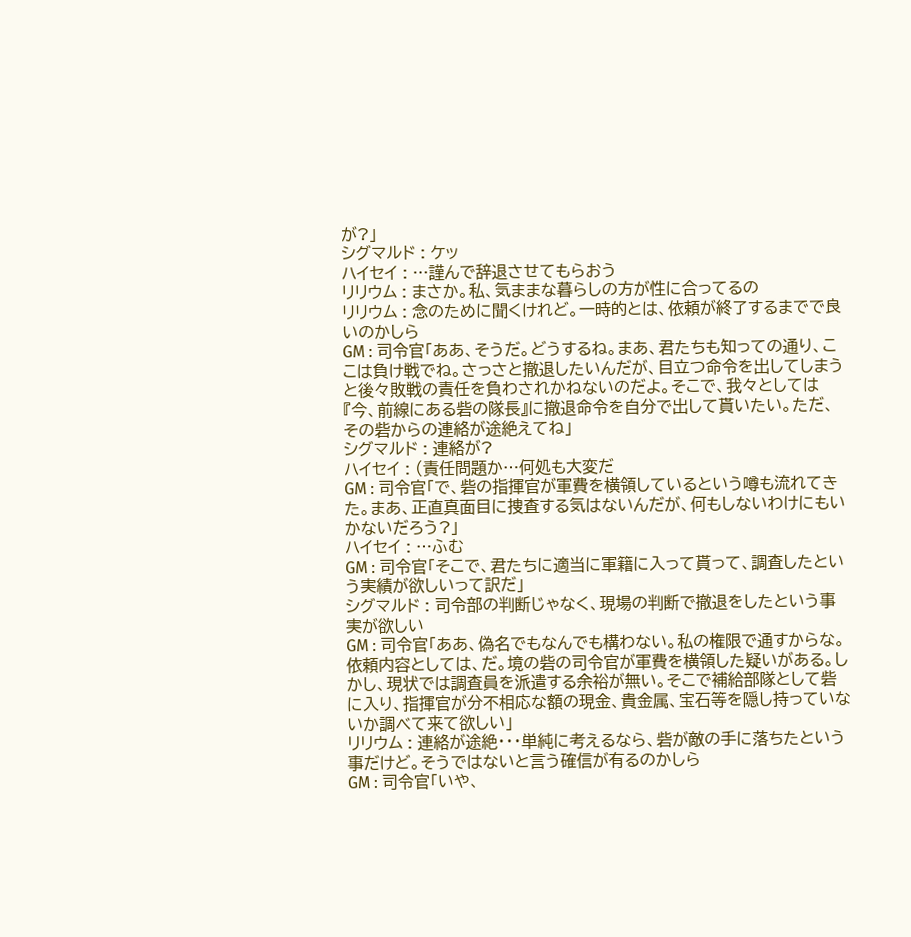が?」
シグマルド : ケッ
ハイセイ : …謹んで辞退させてもらおう
リリウム : まさか。私、気ままな暮らしの方が性に合ってるの
リリウム : 念のために聞くけれど。一時的とは、依頼が終了するまでで良いのかしら
GM : 司令官「ああ、そうだ。どうするね。まあ、君たちも知っての通り、ここは負け戦でね。さっさと撤退したいんだが、目立つ命令を出してしまうと後々敗戦の責任を負わされかねないのだよ。そこで、我々としては『今、前線にある砦の隊長』に撤退命令を自分で出して貰いたい。ただ、その砦からの連絡が途絶えてね」
シグマルド : 連絡が?
ハイセイ : (責任問題か…何処も大変だ
GM : 司令官「で、砦の指揮官が軍費を横領しているという噂も流れてきた。まあ、正直真面目に捜査する気はないんだが、何もしないわけにもいかないだろう?」
ハイセイ : …ふむ
GM : 司令官「そこで、君たちに適当に軍籍に入って貰って、調査したという実績が欲しいって訳だ」
シグマルド : 司令部の判断じゃなく、現場の判断で撤退をしたという事実が欲しい
GM : 司令官「ああ、偽名でもなんでも構わない。私の権限で通すからな。依頼内容としては、だ。境の砦の司令官が軍費を横領した疑いがある。しかし、現状では調査員を派遣する余裕が無い。そこで補給部隊として砦に入り、指揮官が分不相応な額の現金、貴金属、宝石等を隠し持っていないか調べて来て欲しい」
リリウム : 連絡が途絶・・・単純に考えるなら、砦が敵の手に落ちたという事だけど。そうではないと言う確信が有るのかしら
GM : 司令官「いや、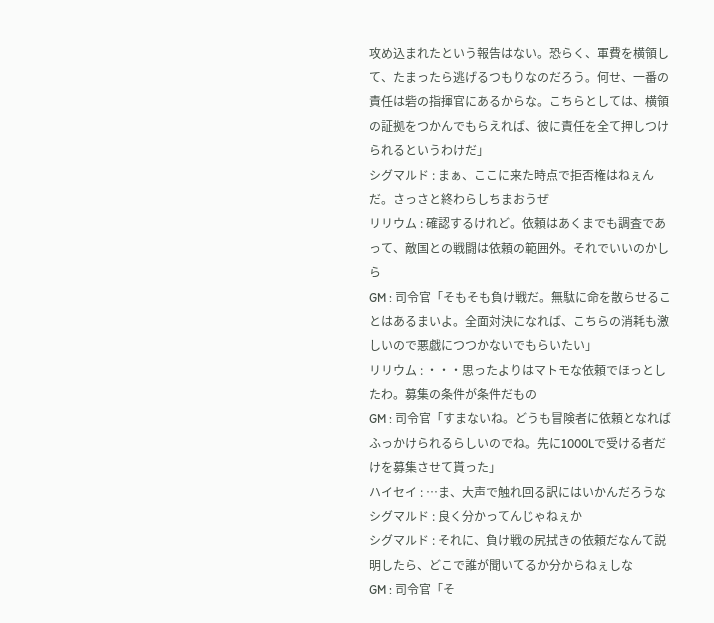攻め込まれたという報告はない。恐らく、軍費を横領して、たまったら逃げるつもりなのだろう。何せ、一番の責任は砦の指揮官にあるからな。こちらとしては、横領の証拠をつかんでもらえれば、彼に責任を全て押しつけられるというわけだ」
シグマルド : まぁ、ここに来た時点で拒否権はねぇんだ。さっさと終わらしちまおうぜ
リリウム : 確認するけれど。依頼はあくまでも調査であって、敵国との戦闘は依頼の範囲外。それでいいのかしら
GM : 司令官「そもそも負け戦だ。無駄に命を散らせることはあるまいよ。全面対決になれば、こちらの消耗も激しいので悪戯につつかないでもらいたい」
リリウム : ・・・思ったよりはマトモな依頼でほっとしたわ。募集の条件が条件だもの
GM : 司令官「すまないね。どうも冒険者に依頼となればふっかけられるらしいのでね。先に1000Lで受ける者だけを募集させて貰った」
ハイセイ : …ま、大声で触れ回る訳にはいかんだろうな
シグマルド : 良く分かってんじゃねぇか
シグマルド : それに、負け戦の尻拭きの依頼だなんて説明したら、どこで誰が聞いてるか分からねぇしな
GM : 司令官「そ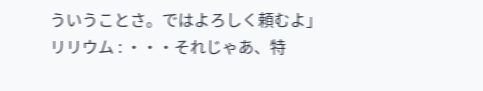ういうことさ。ではよろしく頼むよ」
リリウム : ・・・それじゃあ、特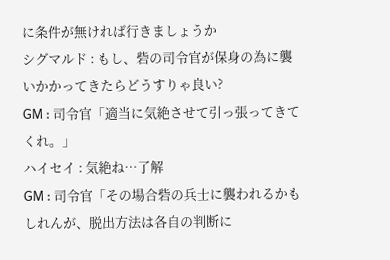に条件が無ければ行きましょうか
シグマルド : もし、砦の司令官が保身の為に襲いかかってきたらどうすりゃ良い?
GM : 司令官「適当に気絶させて引っ張ってきてくれ。」
ハイセイ : 気絶ね…了解
GM : 司令官「その場合砦の兵士に襲われるかもしれんが、脱出方法は各自の判断に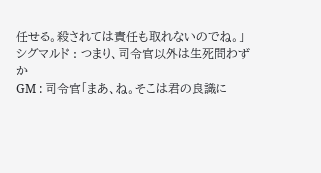任せる。殺されては責任も取れないのでね。」
シグマルド : つまり、司令官以外は生死問わずか
GM : 司令官「まあ、ね。そこは君の良識に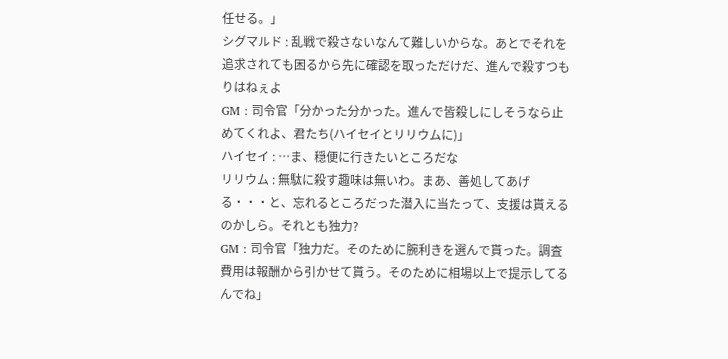任せる。」
シグマルド : 乱戦で殺さないなんて難しいからな。あとでそれを追求されても困るから先に確認を取っただけだ、進んで殺すつもりはねぇよ
GM : 司令官「分かった分かった。進んで皆殺しにしそうなら止めてくれよ、君たち(ハイセイとリリウムに)」
ハイセイ : …ま、穏便に行きたいところだな
リリウム : 無駄に殺す趣味は無いわ。まあ、善処してあげる・・・と、忘れるところだった潜入に当たって、支援は貰えるのかしら。それとも独力?
GM : 司令官「独力だ。そのために腕利きを選んで貰った。調査費用は報酬から引かせて貰う。そのために相場以上で提示してるんでね」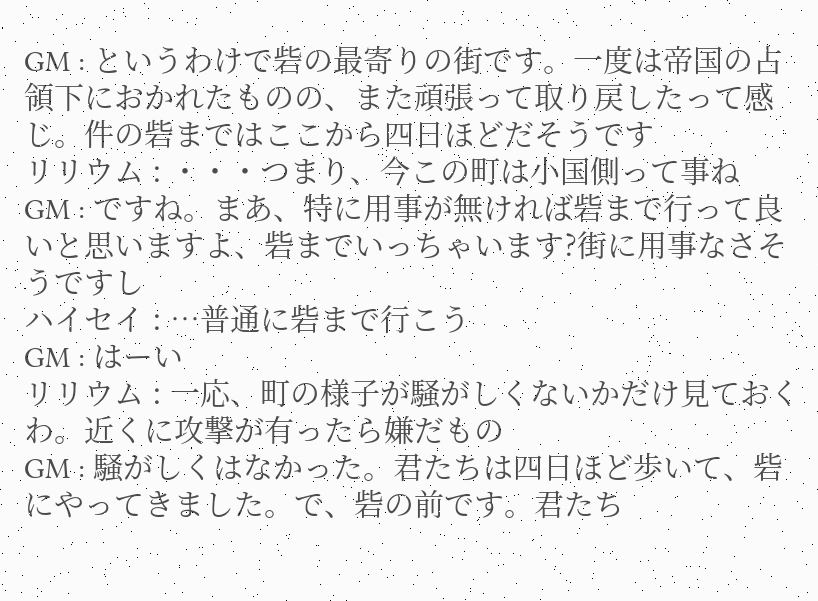GM : というわけで砦の最寄りの街です。一度は帝国の占領下におかれたものの、また頑張って取り戻したって感じ。件の砦まではここから四日ほどだそうです
リリウム : ・・・つまり、今この町は小国側って事ね
GM : ですね。まあ、特に用事が無ければ砦まで行って良いと思いますよ、砦までいっちゃいます?街に用事なさそうですし
ハイセイ : …普通に砦まで行こう
GM : はーい
リリウム : 一応、町の様子が騒がしくないかだけ見ておくわ。近くに攻撃が有ったら嫌だもの
GM : 騒がしくはなかった。君たちは四日ほど歩いて、砦にやってきました。で、砦の前です。君たち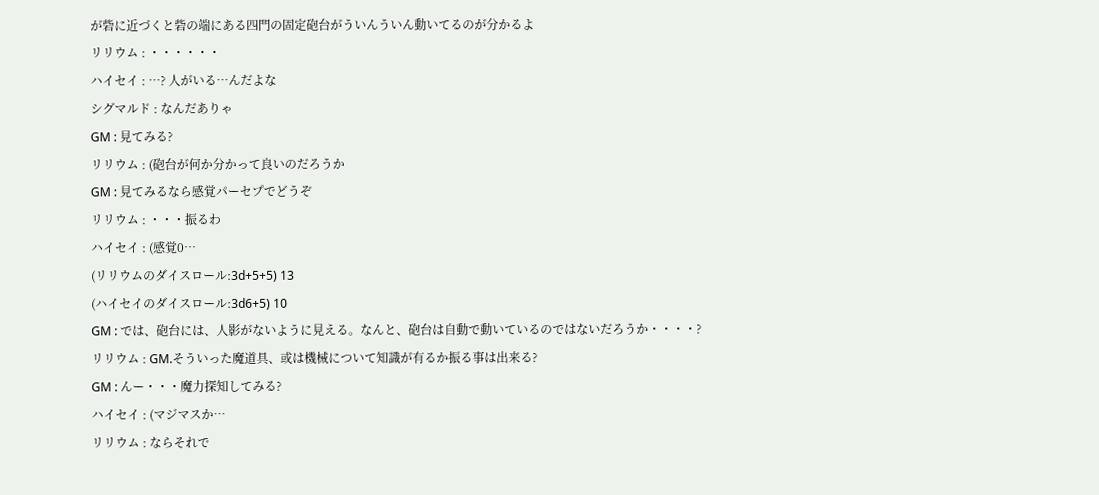が砦に近づくと砦の端にある四門の固定砲台がういんういん動いてるのが分かるよ
リリウム : ・・・・・・
ハイセイ : …? 人がいる…んだよな
シグマルド : なんだありゃ
GM : 見てみる?
リリウム : (砲台が何か分かって良いのだろうか
GM : 見てみるなら感覚パーセプでどうぞ
リリウム : ・・・振るわ
ハイセイ : (感覚0…
(リリウムのダイスロール:3d+5+5) 13
(ハイセイのダイスロール:3d6+5) 10
GM : では、砲台には、人影がないように見える。なんと、砲台は自動で動いているのではないだろうか・・・・?
リリウム : GM.そういった魔道具、或は機械について知識が有るか振る事は出来る?
GM : んー・・・魔力探知してみる?
ハイセイ : (マジマスか…
リリウム : ならそれで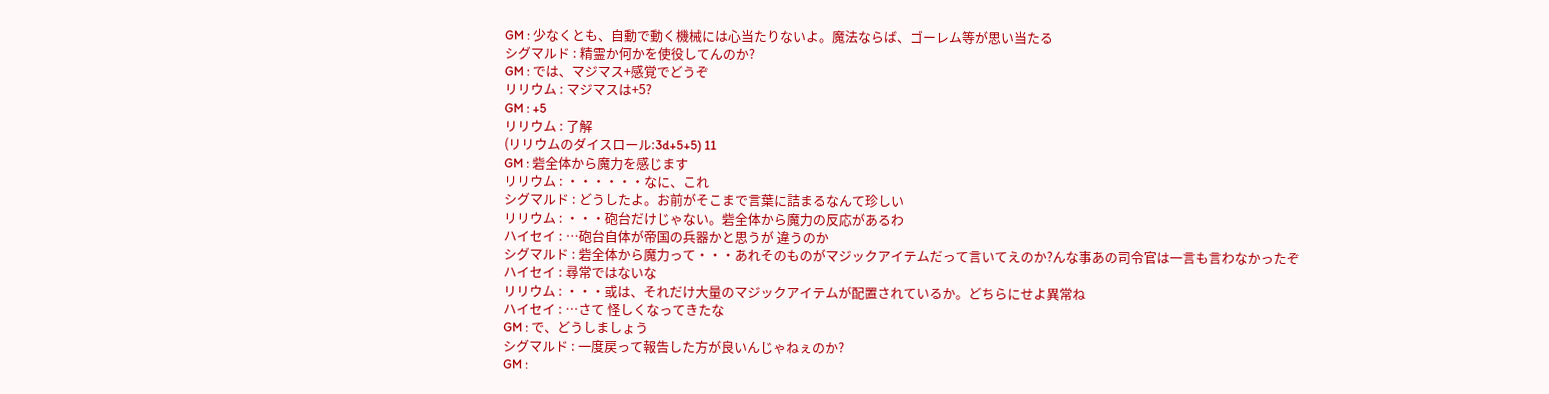GM : 少なくとも、自動で動く機械には心当たりないよ。魔法ならば、ゴーレム等が思い当たる
シグマルド : 精霊か何かを使役してんのか?
GM : では、マジマス+感覚でどうぞ
リリウム : マジマスは+5?
GM : +5
リリウム : 了解
(リリウムのダイスロール:3d+5+5) 11
GM : 砦全体から魔力を感じます
リリウム : ・・・・・・なに、これ
シグマルド : どうしたよ。お前がそこまで言葉に詰まるなんて珍しい
リリウム : ・・・砲台だけじゃない。砦全体から魔力の反応があるわ
ハイセイ : …砲台自体が帝国の兵器かと思うが 違うのか
シグマルド : 砦全体から魔力って・・・あれそのものがマジックアイテムだって言いてえのか?んな事あの司令官は一言も言わなかったぞ
ハイセイ : 尋常ではないな
リリウム : ・・・或は、それだけ大量のマジックアイテムが配置されているか。どちらにせよ異常ね
ハイセイ : …さて 怪しくなってきたな
GM : で、どうしましょう
シグマルド : 一度戻って報告した方が良いんじゃねぇのか?
GM :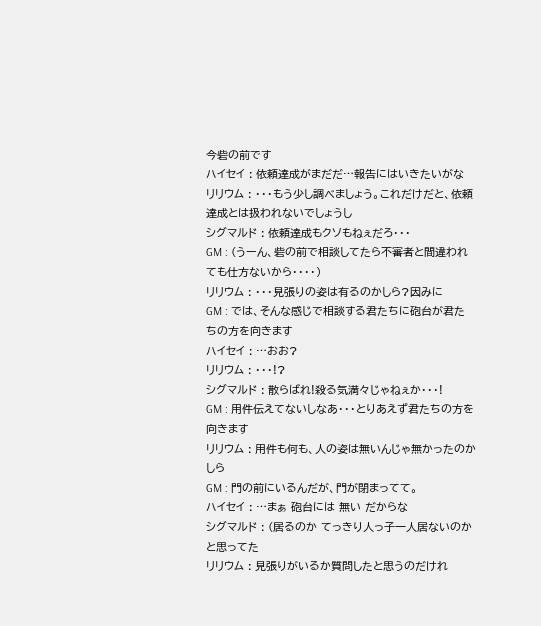今砦の前です
ハイセイ : 依頼達成がまだだ…報告にはいきたいがな
リリウム : ・・・もう少し調べましょう。これだけだと、依頼達成とは扱われないでしょうし
シグマルド : 依頼達成もクソもねぇだろ・・・
GM : (うーん、砦の前で相談してたら不審者と間違われても仕方ないから・・・・)
リリウム : ・・・見張りの姿は有るのかしら?因みに
GM : では、そんな感じで相談する君たちに砲台が君たちの方を向きます
ハイセイ : …おお?
リリウム : ・・・!?
シグマルド : 散らばれ!殺る気満々じゃねぇか・・・!
GM : 用件伝えてないしなあ・・・とりあえず君たちの方を向きます
リリウム : 用件も何も、人の姿は無いんじゃ無かったのかしら
GM : 門の前にいるんだが、門が閉まってて。
ハイセイ : …まぁ 砲台には 無い だからな
シグマルド : (居るのか てっきり人っ子一人居ないのかと思ってた
リリウム : 見張りがいるか質問したと思うのだけれ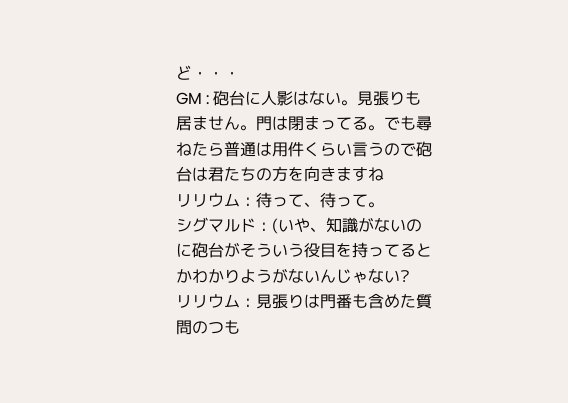ど・・・
GM : 砲台に人影はない。見張りも居ません。門は閉まってる。でも尋ねたら普通は用件くらい言うので砲台は君たちの方を向きますね
リリウム : 待って、待って。
シグマルド : (いや、知識がないのに砲台がそういう役目を持ってるとかわかりようがないんじゃない?
リリウム : 見張りは門番も含めた質問のつも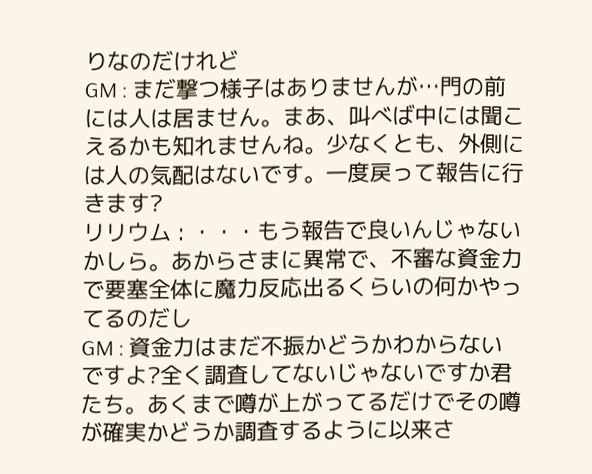りなのだけれど
GM : まだ撃つ様子はありませんが…門の前には人は居ません。まあ、叫べば中には聞こえるかも知れませんね。少なくとも、外側には人の気配はないです。一度戻って報告に行きます?
リリウム : ・・・もう報告で良いんじゃないかしら。あからさまに異常で、不審な資金力で要塞全体に魔力反応出るくらいの何かやってるのだし
GM : 資金力はまだ不振かどうかわからないですよ?全く調査してないじゃないですか君たち。あくまで噂が上がってるだけでその噂が確実かどうか調査するように以来さ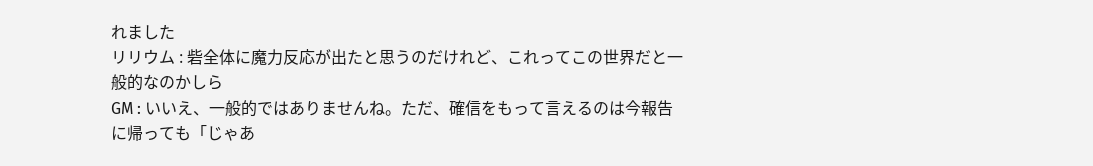れました
リリウム : 砦全体に魔力反応が出たと思うのだけれど、これってこの世界だと一般的なのかしら
GM : いいえ、一般的ではありませんね。ただ、確信をもって言えるのは今報告に帰っても「じゃあ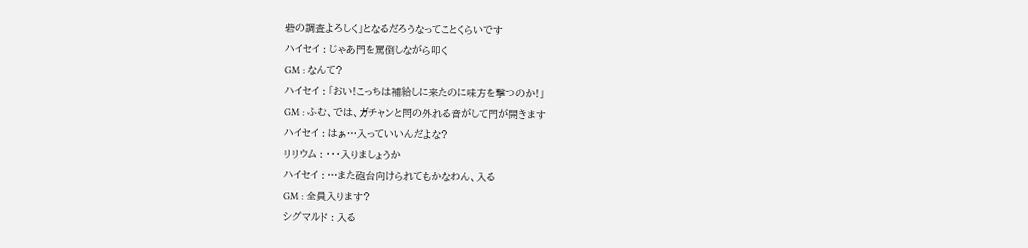砦の調査よろしく」となるだろうなってことくらいです
ハイセイ : じゃあ門を罵倒しながら叩く
GM : なんて?
ハイセイ : 「おい!こっちは補給しに来たのに味方を撃つのか!」
GM : ふむ、では、ガチャンと閂の外れる音がして門が開きます
ハイセイ : はぁ…入っていいんだよな?
リリウム : ・・・入りましょうか
ハイセイ : …また砲台向けられてもかなわん、入る
GM : 全員入ります?
シグマルド : 入る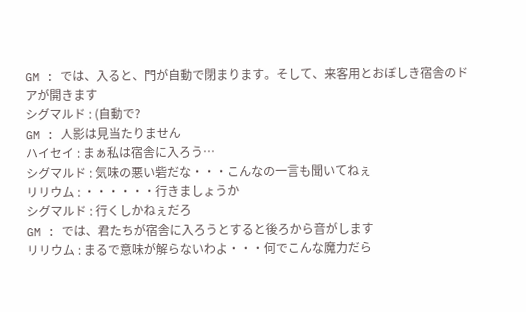GM : では、入ると、門が自動で閉まります。そして、来客用とおぼしき宿舎のドアが開きます
シグマルド : (自動で?
GM : 人影は見当たりません
ハイセイ : まぁ私は宿舎に入ろう…
シグマルド : 気味の悪い砦だな・・・こんなの一言も聞いてねぇ
リリウム : ・・・・・・行きましょうか
シグマルド : 行くしかねぇだろ
GM : では、君たちが宿舎に入ろうとすると後ろから音がします
リリウム : まるで意味が解らないわよ・・・何でこんな魔力だら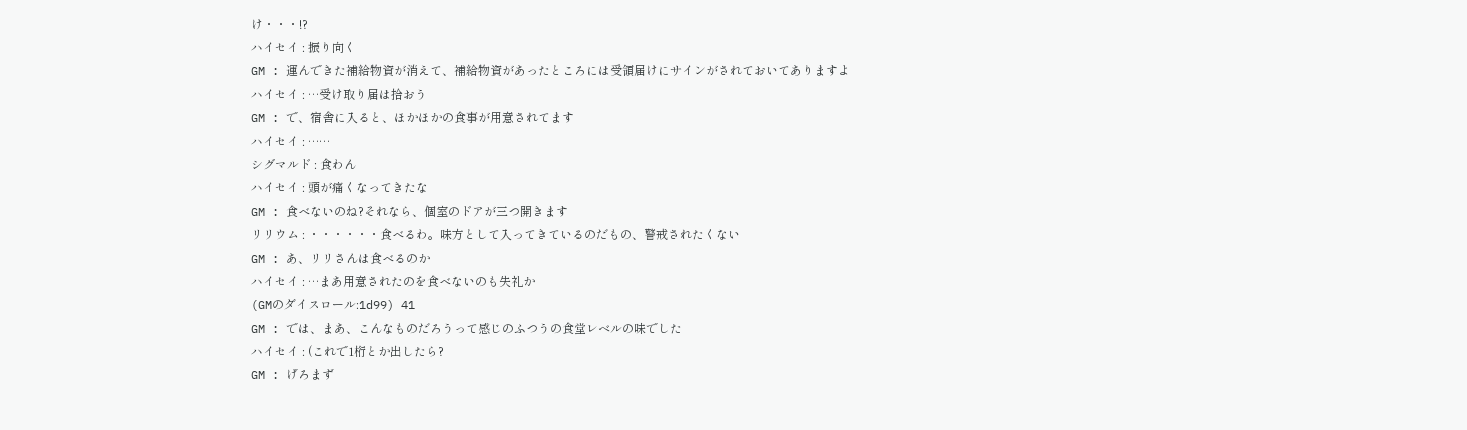け・・・!?
ハイセイ : 振り向く
GM : 運んできた補給物資が消えて、補給物資があったところには受領届けにサインがされておいてありますよ
ハイセイ : …受け取り届は拾おう
GM : で、宿舎に入ると、ほかほかの食事が用意されてます
ハイセイ : ……
シグマルド : 食わん
ハイセイ : 頭が痛くなってきたな
GM : 食べないのね?それなら、個室のドアが三つ開きます
リリウム : ・・・・・・食べるわ。味方として入ってきているのだもの、警戒されたくない
GM : あ、リリさんは食べるのか
ハイセイ : …まあ用意されたのを食べないのも失礼か
(GMのダイスロール:1d99) 41
GM : では、まあ、こんなものだろうって感じのふつうの食堂レベルの味でした
ハイセイ : (これで1桁とか出したら?
GM : げろまず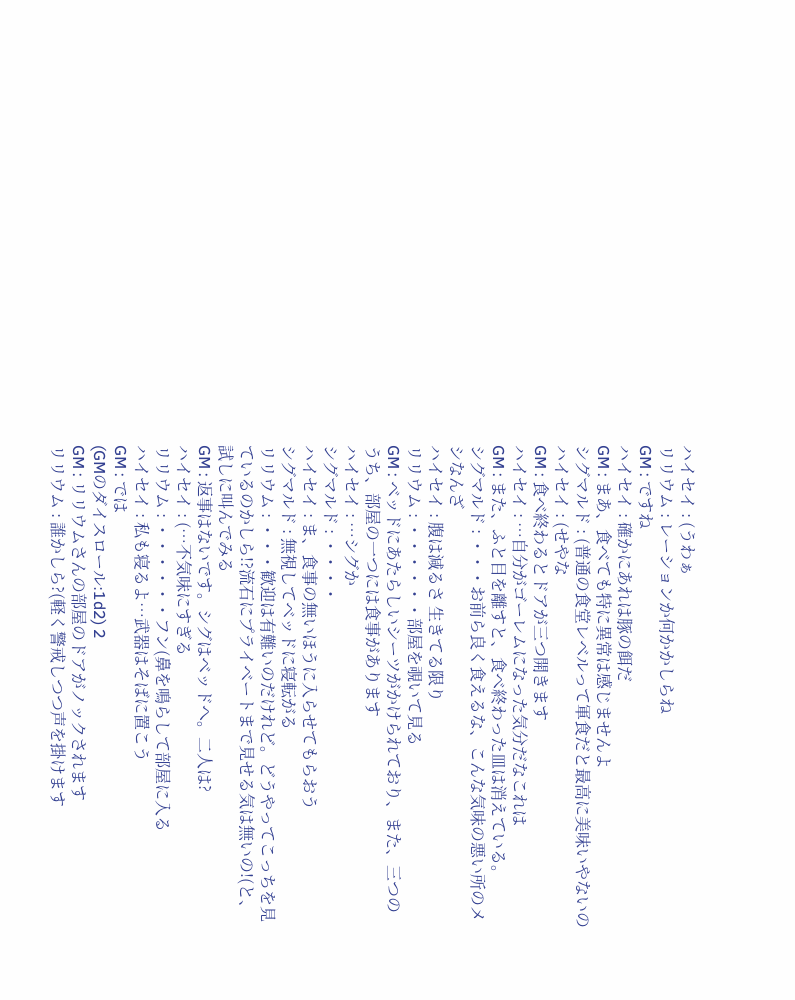ハイセイ : (うわぁ
リリウム : レーションか何かかしらね
GM : ですね
ハイセイ : 確かにあれは豚の餌だ
GM : まあ、食べても特に異常は感じませんよ
シグマルド : (普通の食堂レベルって軍食だと最高に美味いやないの
ハイセイ : (せやな
GM : 食べ終わるとドアが三つ開きます
ハイセイ : …自分がゴーレムになった気分だなこれは
GM : また、ふと目を離すと、食べ終わった皿は消えている。
シグマルド : ・・・お前ら良く食えるな、こんな気味の悪い所のメシなんざ
ハイセイ : 腹は減るさ 生きてる限り
リリウム : ・・・・・・部屋を覗いて見る
GM : ベッドにあたらしいシーツがかけられており、また、三つのうち、部屋の一つには食事があります
ハイセイ : …シグか
シグマルド : ・・・・
ハイセイ : ま、食事の無いほうに入らせてもらおう
シグマルド : 無視してベッドに寝転がる
リリウム : ・・・歓迎は有難いのだけれど。どうやってこっちを見ているのかしら!?流石にプライベートまで見せる気は無いの!(と、試しに叫んでみる
GM : 返事はないです。シグはベッドへ。二人は?
ハイセイ : (…不気味にすぎる
リリウム : ・・・・・・フン(鼻を鳴らして部屋に入る
ハイセイ : 私も寝るよ…武器はそばに置こう
GM : では
(GMのダイスロール:1d2) 2
GM : リリウムさんの部屋のドアがノックされます
リリウム : 誰かしら?(軽く警戒しつつ声を掛けます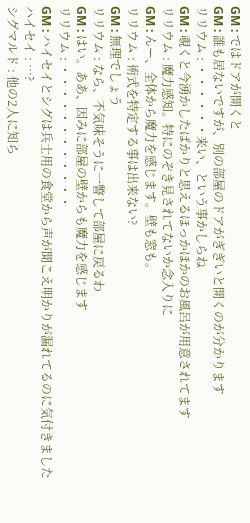GM : ではドアが開くと
GM : 誰も居ないですが、別の部屋のドアがぎぎいと開くのが分かります
リリウム : ・・・・・・来い、という事かしらね
GM : 覗くと今湧かしたばかりと思えるほっかほかのお風呂が用意されてます
リリウム : 魔力感知。特にのぞき見されてないか念入りに
GM : んー、全体から魔力を感じます。壁も窓も。
リリウム : 術式を特定する事は出来ない?
GM : 無理でしょう
リリウム : なら、不気味そうに一瞥して部屋に戻るわ
GM : はい。ああ、因みに部屋の壁からも魔力を感じます
リリウム : ・・・・・・・・・・・・
GM : ハイセイとシグは兵士用の食堂から声が聞こえ明かりが漏れてるのに気付きました
ハイセイ : …?
シグマルド : 他の2人に知ら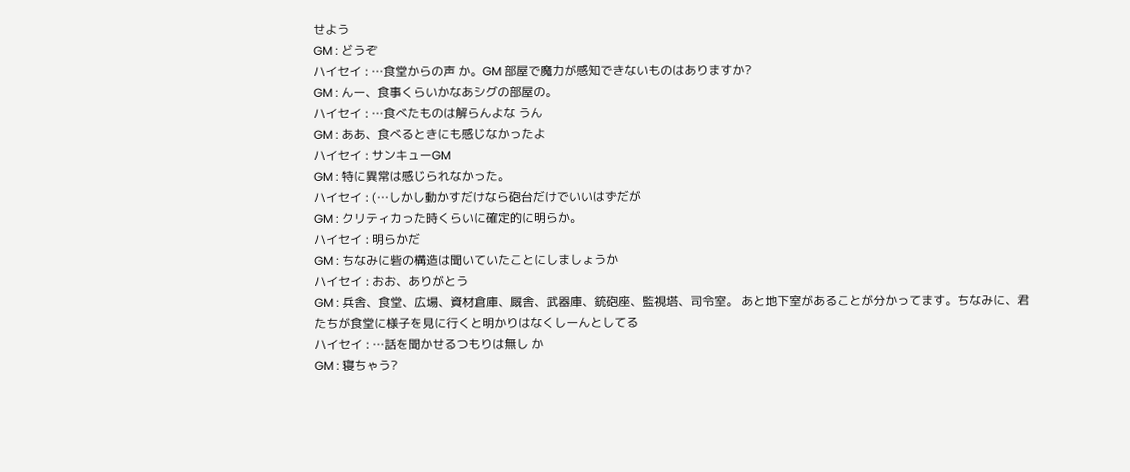せよう
GM : どうぞ
ハイセイ : …食堂からの声 か。GM 部屋で魔力が感知できないものはありますか?
GM : んー、食事くらいかなあシグの部屋の。
ハイセイ : …食べたものは解らんよな うん
GM : ああ、食べるときにも感じなかったよ
ハイセイ : サンキューGM
GM : 特に異常は感じられなかった。
ハイセイ : (…しかし動かすだけなら砲台だけでいいはずだが
GM : クリティカった時くらいに確定的に明らか。
ハイセイ : 明らかだ
GM : ちなみに砦の構造は聞いていたことにしましょうか
ハイセイ : おお、ありがとう
GM : 兵舎、食堂、広場、資材倉庫、厩舎、武器庫、銃砲座、監視塔、司令室。 あと地下室があることが分かってます。ちなみに、君たちが食堂に様子を見に行くと明かりはなくしーんとしてる
ハイセイ : …話を聞かせるつもりは無し か
GM : 寝ちゃう?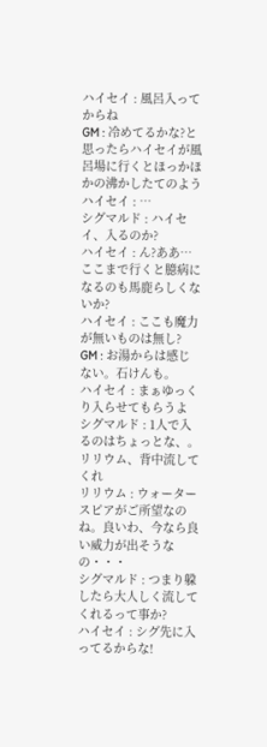ハイセイ : 風呂入ってからね
GM : 冷めてるかな?と思ったらハイセイが風呂場に行くとほっかほかの沸かしたてのよう
ハイセイ : …
シグマルド : ハイセイ、入るのか?
ハイセイ : ん?ああ…ここまで行くと臆病になるのも馬鹿らしくないか?
ハイセイ : ここも魔力が無いものは無し?
GM : お湯からは感じない。石けんも。
ハイセイ : まぁゆっくり入らせてもらうよ
シグマルド : 1人で入るのはちょっとな、。リリウム、背中流してくれ
リリウム : ウォータースピアがご所望なのね。良いわ、今なら良い威力が出そうなの・・・
シグマルド : つまり躱したら大人しく流してくれるって事か?
ハイセイ : シグ先に入ってるからな!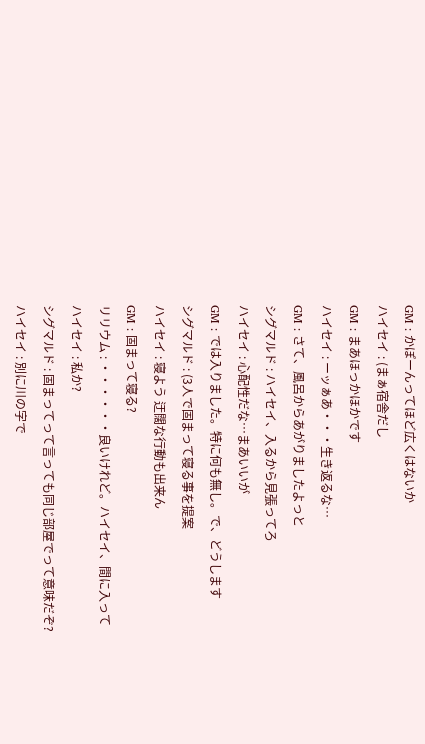GM : かぽーんってほど広くはないか
ハイセイ : (まぁ宿舎だし
GM : まあほっかほかです
ハイセイ : ーッぁあ・・・生き返るな…
GM : さて、風呂からあがりましたよっと
シグマルド : ハイセイ、入るから見張ってろ
ハイセイ : 心配性だな…まあいいが
GM : では入りました。特に何も無し。で、どうします
シグマルド : (3人で固まって寝る事を提案
ハイセイ : 寝よう 迂闊な行動も出来ん
GM : 固まって寝る?
リリウム : ・・・・・・良いけれど。ハイセイ、間に入って
ハイセイ : 私か?
シグマルド : 固まってって言っても同じ部屋でって意味だぞ?
ハイセイ : 別に川の字で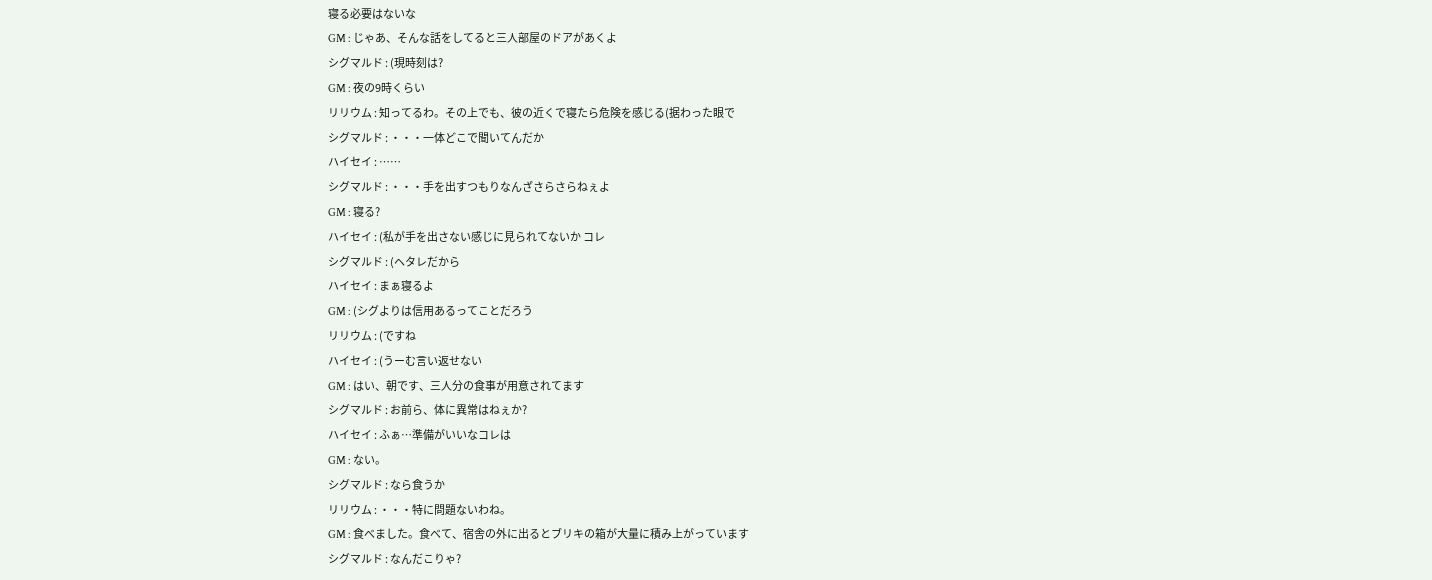寝る必要はないな
GM : じゃあ、そんな話をしてると三人部屋のドアがあくよ
シグマルド : (現時刻は?
GM : 夜の9時くらい
リリウム : 知ってるわ。その上でも、彼の近くで寝たら危険を感じる(据わった眼で
シグマルド : ・・・一体どこで聞いてんだか
ハイセイ : ……
シグマルド : ・・・手を出すつもりなんざさらさらねぇよ
GM : 寝る?
ハイセイ : (私が手を出さない感じに見られてないか コレ
シグマルド : (ヘタレだから
ハイセイ : まぁ寝るよ
GM : (シグよりは信用あるってことだろう
リリウム : (ですね
ハイセイ : (うーむ言い返せない
GM : はい、朝です、三人分の食事が用意されてます
シグマルド : お前ら、体に異常はねぇか?
ハイセイ : ふぁ…準備がいいなコレは
GM : ない。
シグマルド : なら食うか
リリウム : ・・・特に問題ないわね。
GM : 食べました。食べて、宿舎の外に出るとブリキの箱が大量に積み上がっています
シグマルド : なんだこりゃ?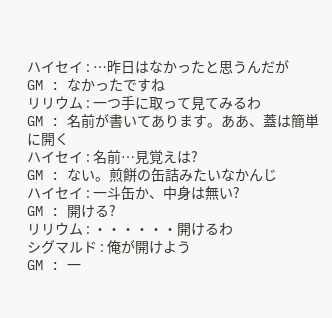ハイセイ : …昨日はなかったと思うんだが
GM : なかったですね
リリウム : 一つ手に取って見てみるわ
GM : 名前が書いてあります。ああ、蓋は簡単に開く
ハイセイ : 名前…見覚えは?
GM : ない。煎餅の缶詰みたいなかんじ
ハイセイ : 一斗缶か、中身は無い?
GM : 開ける?
リリウム : ・・・・・・開けるわ
シグマルド : 俺が開けよう
GM : 一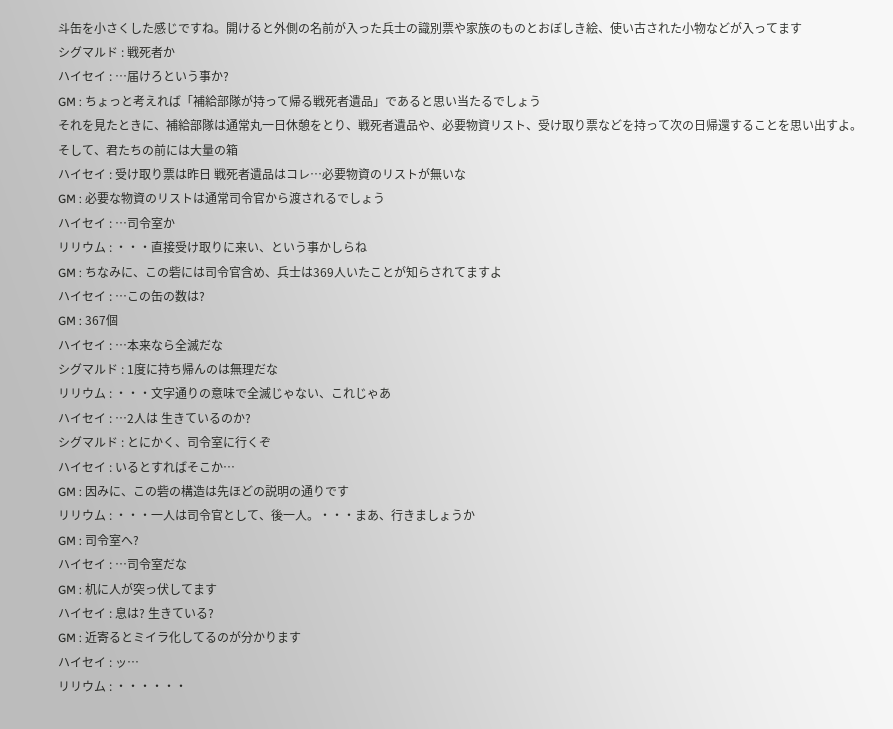斗缶を小さくした感じですね。開けると外側の名前が入った兵士の識別票や家族のものとおぼしき絵、使い古された小物などが入ってます
シグマルド : 戦死者か
ハイセイ : …届けろという事か?
GM : ちょっと考えれば「補給部隊が持って帰る戦死者遺品」であると思い当たるでしょう
それを見たときに、補給部隊は通常丸一日休憩をとり、戦死者遺品や、必要物資リスト、受け取り票などを持って次の日帰還することを思い出すよ。そして、君たちの前には大量の箱
ハイセイ : 受け取り票は昨日 戦死者遺品はコレ…必要物資のリストが無いな
GM : 必要な物資のリストは通常司令官から渡されるでしょう
ハイセイ : …司令室か
リリウム : ・・・直接受け取りに来い、という事かしらね
GM : ちなみに、この砦には司令官含め、兵士は369人いたことが知らされてますよ
ハイセイ : …この缶の数は?
GM : 367個
ハイセイ : …本来なら全滅だな
シグマルド : 1度に持ち帰んのは無理だな
リリウム : ・・・文字通りの意味で全滅じゃない、これじゃあ
ハイセイ : …2人は 生きているのか?
シグマルド : とにかく、司令室に行くぞ
ハイセイ : いるとすればそこか…
GM : 因みに、この砦の構造は先ほどの説明の通りです
リリウム : ・・・一人は司令官として、後一人。・・・まあ、行きましょうか
GM : 司令室へ?
ハイセイ : …司令室だな
GM : 机に人が突っ伏してます
ハイセイ : 息は? 生きている?
GM : 近寄るとミイラ化してるのが分かります
ハイセイ : ッ…
リリウム : ・・・・・・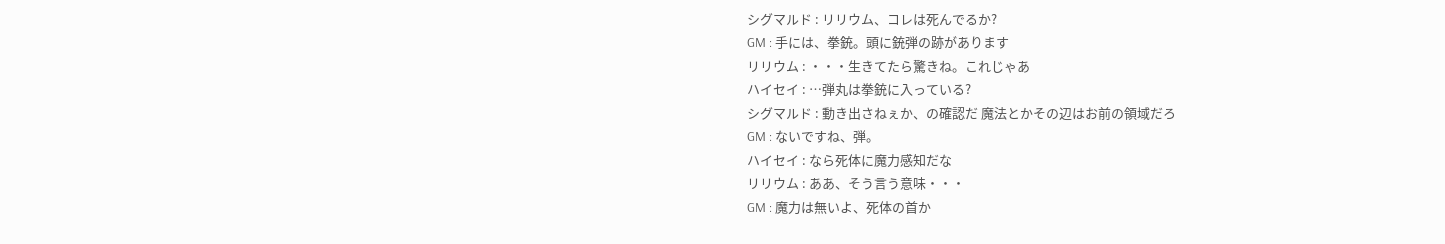シグマルド : リリウム、コレは死んでるか?
GM : 手には、拳銃。頭に銃弾の跡があります
リリウム : ・・・生きてたら驚きね。これじゃあ
ハイセイ : …弾丸は拳銃に入っている?
シグマルド : 動き出さねぇか、の確認だ 魔法とかその辺はお前の領域だろ
GM : ないですね、弾。
ハイセイ : なら死体に魔力感知だな
リリウム : ああ、そう言う意味・・・
GM : 魔力は無いよ、死体の首か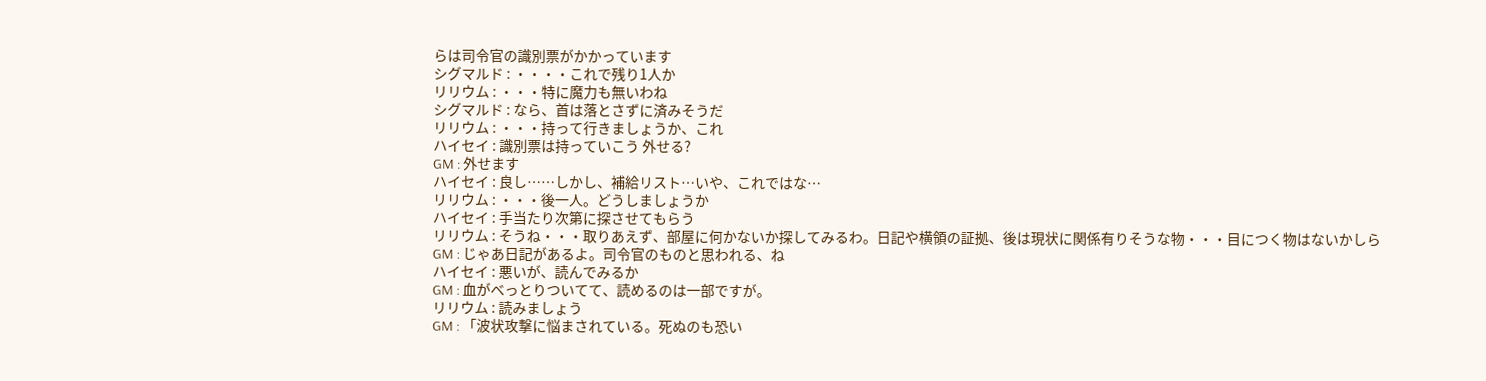らは司令官の識別票がかかっています
シグマルド : ・・・・これで残り1人か
リリウム : ・・・特に魔力も無いわね
シグマルド : なら、首は落とさずに済みそうだ
リリウム : ・・・持って行きましょうか、これ
ハイセイ : 識別票は持っていこう 外せる?
GM : 外せます
ハイセイ : 良し……しかし、補給リスト…いや、これではな…
リリウム : ・・・後一人。どうしましょうか
ハイセイ : 手当たり次第に探させてもらう
リリウム : そうね・・・取りあえず、部屋に何かないか探してみるわ。日記や横領の証拠、後は現状に関係有りそうな物・・・目につく物はないかしら
GM : じゃあ日記があるよ。司令官のものと思われる、ね
ハイセイ : 悪いが、読んでみるか
GM : 血がべっとりついてて、読めるのは一部ですが。
リリウム : 読みましょう
GM : 「波状攻撃に悩まされている。死ぬのも恐い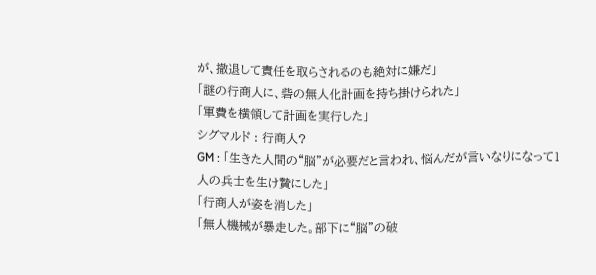が、撤退して責任を取らされるのも絶対に嫌だ」
「謎の行商人に、砦の無人化計画を持ち掛けられた」
「軍費を横領して計画を実行した」
シグマルド : 行商人?
GM : 「生きた人間の“脳”が必要だと言われ、悩んだが言いなりになって1人の兵士を生け贄にした」
「行商人が姿を消した」
「無人機械が暴走した。部下に“脳”の破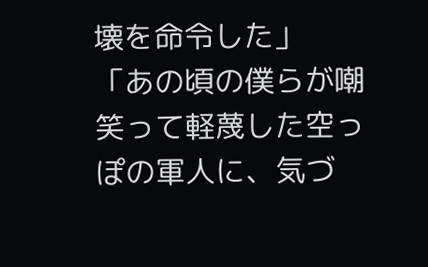壊を命令した」
「あの頃の僕らが嘲笑って軽蔑した空っぽの軍人に、気づ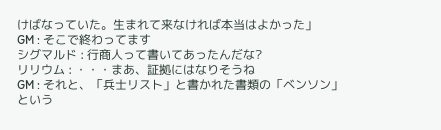けばなっていた。生まれて来なければ本当はよかった」
GM : そこで終わってます
シグマルド : 行商人って書いてあったんだな?
リリウム : ・・・まあ、証拠にはなりそうね
GM : それと、「兵士リスト」と書かれた書類の「ベンソン」という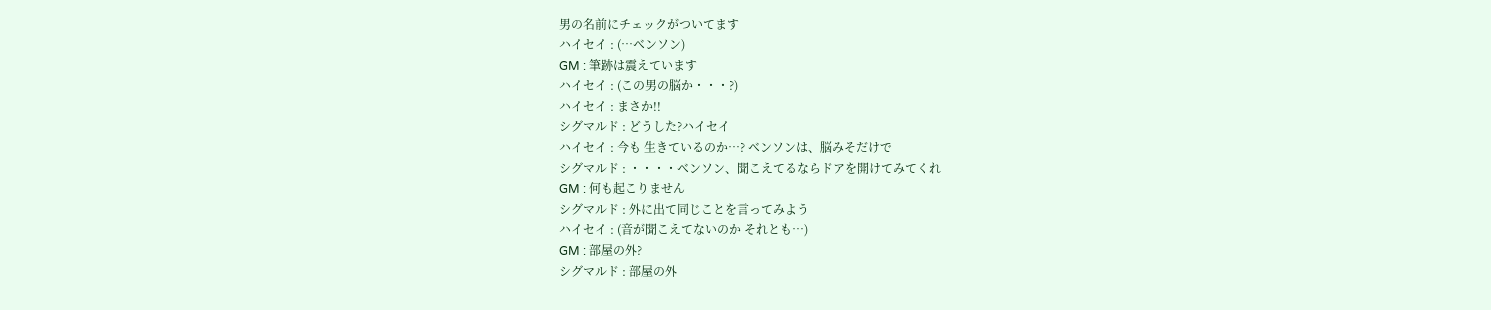男の名前にチェックがついてます
ハイセイ : (…ベンソン)
GM : 筆跡は震えています
ハイセイ : (この男の脳か・・・?)
ハイセイ : まさか!!
シグマルド : どうした?ハイセイ
ハイセイ : 今も 生きているのか…? ベンソンは、脳みそだけで
シグマルド : ・・・・ベンソン、聞こえてるならドアを開けてみてくれ
GM : 何も起こりません
シグマルド : 外に出て同じことを言ってみよう
ハイセイ : (音が聞こえてないのか それとも…)
GM : 部屋の外?
シグマルド : 部屋の外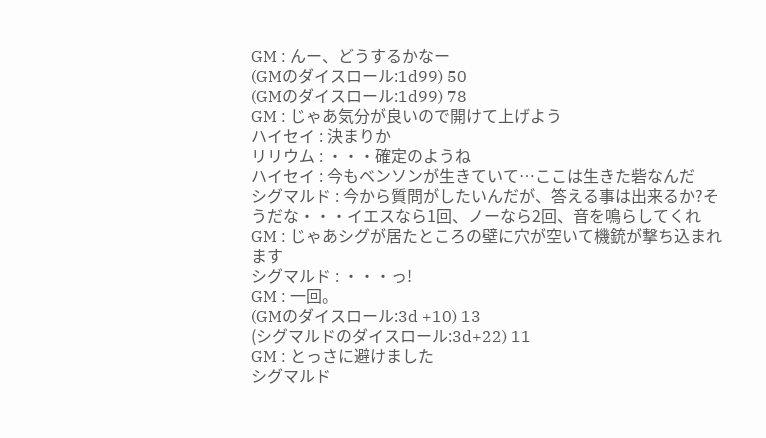GM : んー、どうするかなー
(GMのダイスロール:1d99) 50
(GMのダイスロール:1d99) 78
GM : じゃあ気分が良いので開けて上げよう
ハイセイ : 決まりか
リリウム : ・・・確定のようね
ハイセイ : 今もベンソンが生きていて…ここは生きた砦なんだ
シグマルド : 今から質問がしたいんだが、答える事は出来るか?そうだな・・・イエスなら1回、ノーなら2回、音を鳴らしてくれ
GM : じゃあシグが居たところの壁に穴が空いて機銃が撃ち込まれます
シグマルド : ・・・っ!
GM : 一回。
(GMのダイスロール:3d +10) 13
(シグマルドのダイスロール:3d+22) 11
GM : とっさに避けました
シグマルド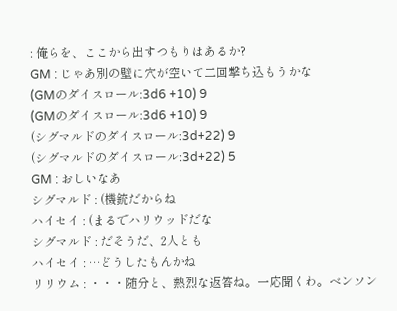: 俺らを、ここから出すつもりはあるか?
GM : じゃあ別の壁に穴が空いて二回撃ち込もうかな
(GMのダイスロール:3d6 +10) 9
(GMのダイスロール:3d6 +10) 9
(シグマルドのダイスロール:3d+22) 9
(シグマルドのダイスロール:3d+22) 5
GM : おしいなあ
シグマルド : (機銃だからね
ハイセイ : (まるでハリウッドだな
シグマルド : だそうだ、2人とも
ハイセイ : …どうしたもんかね
リリウム : ・・・随分と、熱烈な返答ね。一応聞くわ。ベンソン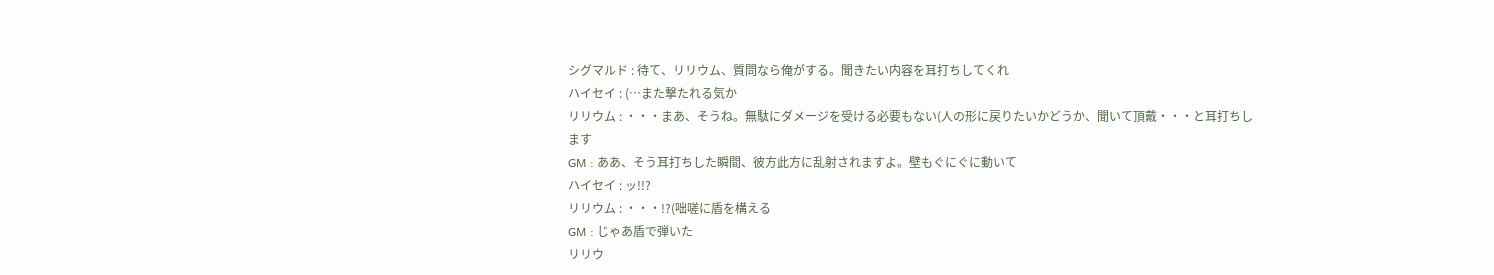シグマルド : 待て、リリウム、質問なら俺がする。聞きたい内容を耳打ちしてくれ
ハイセイ : (…また撃たれる気か
リリウム : ・・・まあ、そうね。無駄にダメージを受ける必要もない(人の形に戻りたいかどうか、聞いて頂戴・・・と耳打ちします
GM : ああ、そう耳打ちした瞬間、彼方此方に乱射されますよ。壁もぐにぐに動いて
ハイセイ : ッ!!?
リリウム : ・・・!?(咄嗟に盾を構える
GM : じゃあ盾で弾いた
リリウ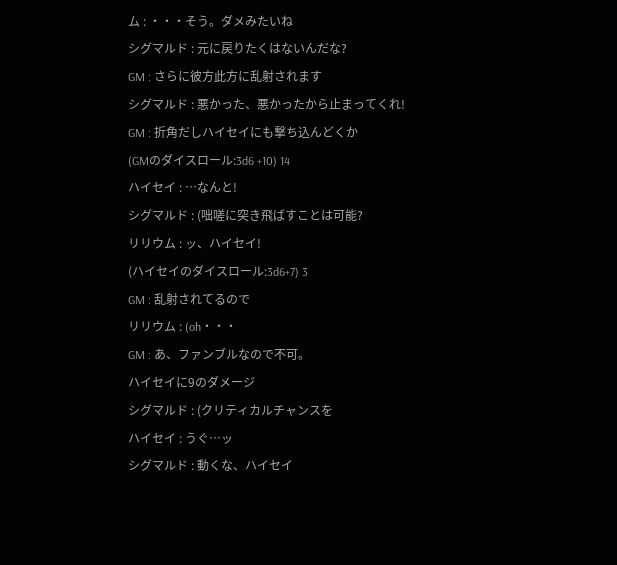ム : ・・・そう。ダメみたいね
シグマルド : 元に戻りたくはないんだな?
GM : さらに彼方此方に乱射されます
シグマルド : 悪かった、悪かったから止まってくれ!
GM : 折角だしハイセイにも撃ち込んどくか
(GMのダイスロール:3d6 +10) 14
ハイセイ : …なんと!
シグマルド : (咄嗟に突き飛ばすことは可能?
リリウム : ッ、ハイセイ!
(ハイセイのダイスロール:3d6+7) 3
GM : 乱射されてるので
リリウム : (oh・・・
GM : あ、ファンブルなので不可。
ハイセイに9のダメージ
シグマルド : (クリティカルチャンスを
ハイセイ : うぐ…ッ
シグマルド : 動くな、ハイセイ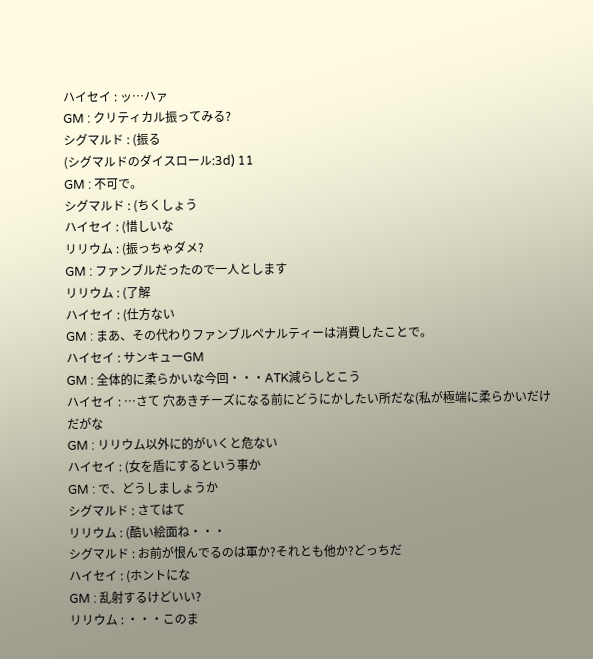ハイセイ : ッ…ハァ
GM : クリティカル振ってみる?
シグマルド : (振る
(シグマルドのダイスロール:3d) 11
GM : 不可で。
シグマルド : (ちくしょう
ハイセイ : (惜しいな
リリウム : (振っちゃダメ?
GM : ファンブルだったので一人とします
リリウム : (了解
ハイセイ : (仕方ない
GM : まあ、その代わりファンブルペナルティーは消費したことで。
ハイセイ : サンキューGM
GM : 全体的に柔らかいな今回・・・ATK減らしとこう
ハイセイ : …さて 穴あきチーズになる前にどうにかしたい所だな(私が極端に柔らかいだけだがな
GM : リリウム以外に的がいくと危ない
ハイセイ : (女を盾にするという事か
GM : で、どうしましょうか
シグマルド : さてはて
リリウム : (酷い絵面ね・・・
シグマルド : お前が恨んでるのは軍か?それとも他か?どっちだ
ハイセイ : (ホントにな
GM : 乱射するけどいい?
リリウム : ・・・このま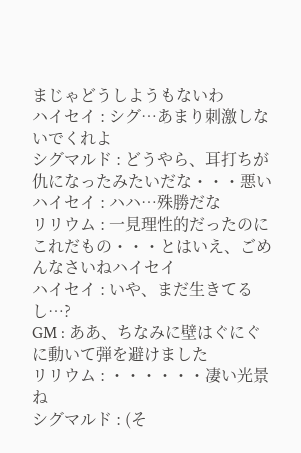まじゃどうしようもないわ
ハイセイ : シグ…あまり刺激しないでくれよ
シグマルド : どうやら、耳打ちが仇になったみたいだな・・・悪い
ハイセイ : ハハ…殊勝だな
リリウム : 一見理性的だったのにこれだもの・・・とはいえ、ごめんなさいねハイセイ
ハイセイ : いや、まだ生きてるし…?
GM : ああ、ちなみに壁はぐにぐに動いて弾を避けました
リリウム : ・・・・・・凄い光景ね
シグマルド : (そ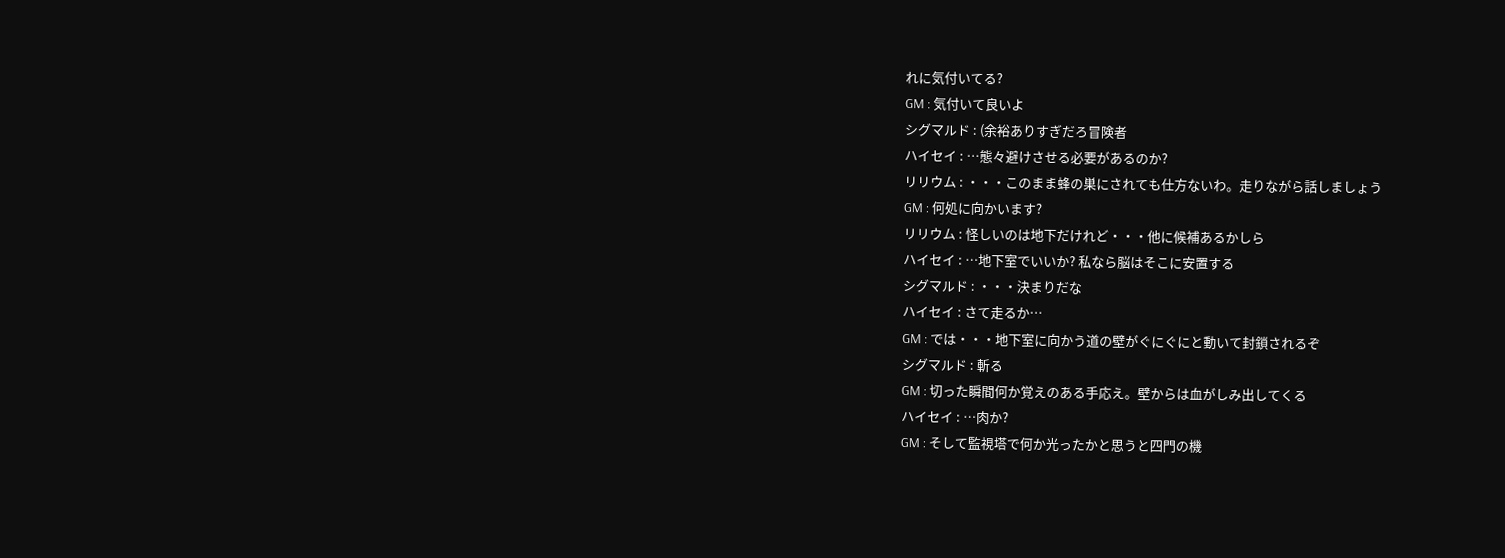れに気付いてる?
GM : 気付いて良いよ
シグマルド : (余裕ありすぎだろ冒険者
ハイセイ : …態々避けさせる必要があるのか?
リリウム : ・・・このまま蜂の巣にされても仕方ないわ。走りながら話しましょう
GM : 何処に向かいます?
リリウム : 怪しいのは地下だけれど・・・他に候補あるかしら
ハイセイ : …地下室でいいか? 私なら脳はそこに安置する
シグマルド : ・・・決まりだな
ハイセイ : さて走るか…
GM : では・・・地下室に向かう道の壁がぐにぐにと動いて封鎖されるぞ
シグマルド : 斬る
GM : 切った瞬間何か覚えのある手応え。壁からは血がしみ出してくる
ハイセイ : …肉か?
GM : そして監視塔で何か光ったかと思うと四門の機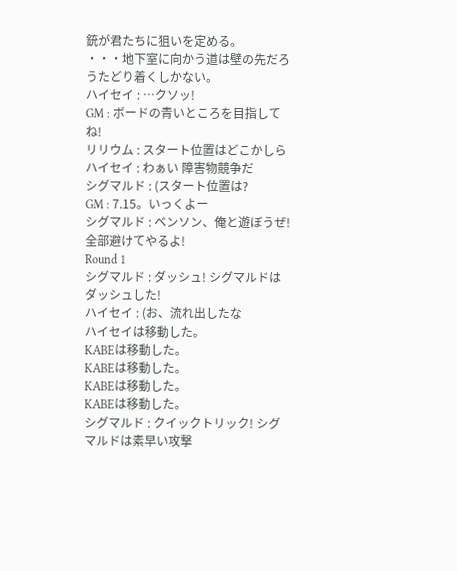銃が君たちに狙いを定める。
・・・地下室に向かう道は壁の先だろうたどり着くしかない。
ハイセイ : …クソッ!
GM : ボードの青いところを目指してね!
リリウム : スタート位置はどこかしら
ハイセイ : わぁい 障害物競争だ
シグマルド : (スタート位置は?
GM : 7.15。いっくよー
シグマルド : ベンソン、俺と遊ぼうぜ!全部避けてやるよ!
Round 1
シグマルド : ダッシュ! シグマルドはダッシュした!
ハイセイ : (お、流れ出したな
ハイセイは移動した。
KABEは移動した。
KABEは移動した。
KABEは移動した。
KABEは移動した。
シグマルド : クイックトリック! シグマルドは素早い攻撃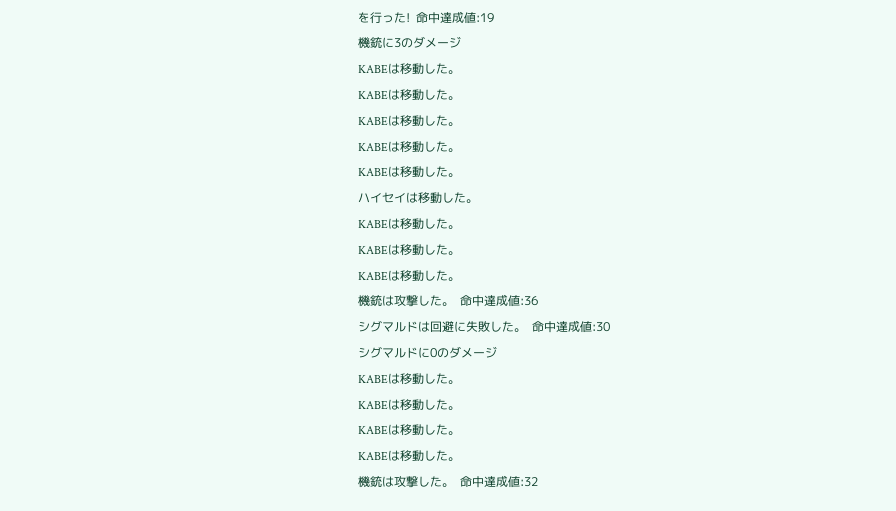を行った!  命中達成値:19
機銃に3のダメージ
KABEは移動した。
KABEは移動した。
KABEは移動した。
KABEは移動した。
KABEは移動した。
ハイセイは移動した。
KABEは移動した。
KABEは移動した。
KABEは移動した。
機銃は攻撃した。  命中達成値:36
シグマルドは回避に失敗した。  命中達成値:30
シグマルドに0のダメージ
KABEは移動した。
KABEは移動した。
KABEは移動した。
KABEは移動した。
機銃は攻撃した。  命中達成値:32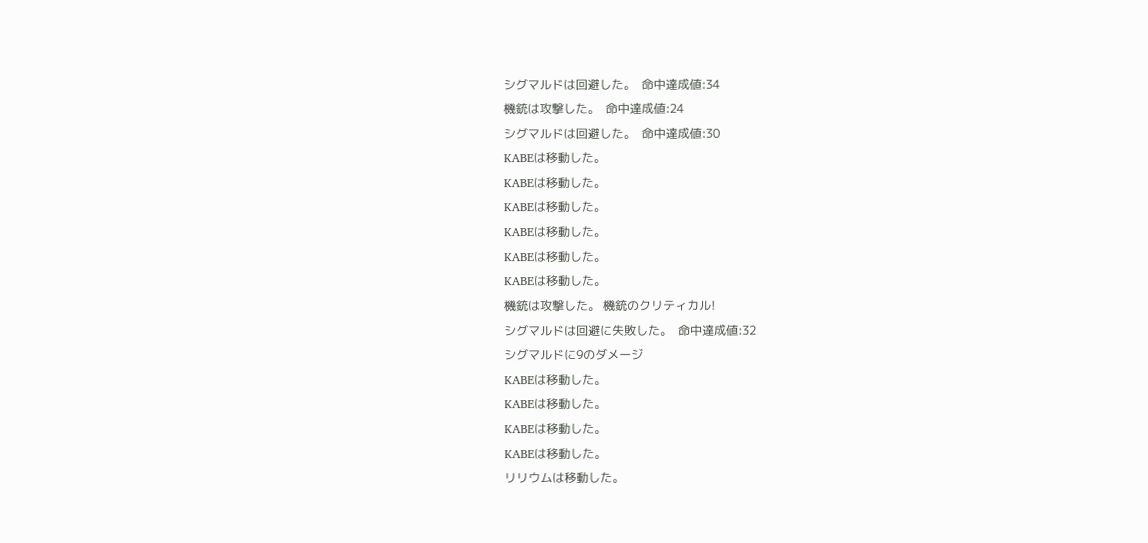シグマルドは回避した。  命中達成値:34
機銃は攻撃した。  命中達成値:24
シグマルドは回避した。  命中達成値:30
KABEは移動した。
KABEは移動した。
KABEは移動した。
KABEは移動した。
KABEは移動した。
KABEは移動した。
機銃は攻撃した。 機銃のクリティカル!
シグマルドは回避に失敗した。  命中達成値:32
シグマルドに9のダメージ
KABEは移動した。
KABEは移動した。
KABEは移動した。
KABEは移動した。
リリウムは移動した。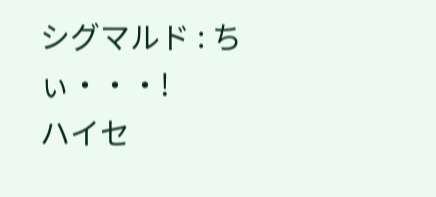シグマルド : ちぃ・・・!
ハイセ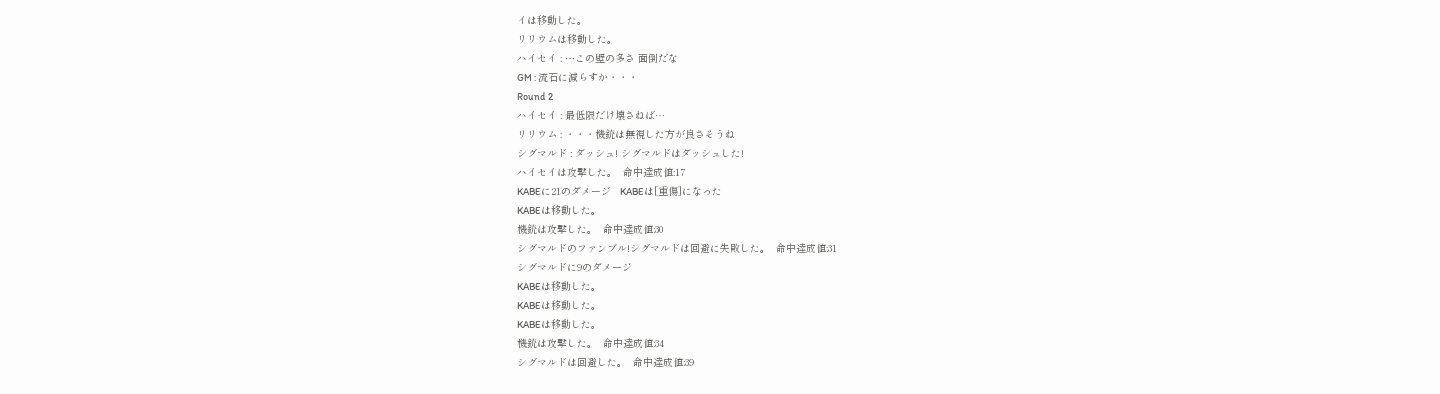イは移動した。
リリウムは移動した。
ハイセイ : …この壁の多さ 面倒だな
GM : 流石に減らすか・・・
Round 2
ハイセイ : 最低限だけ壊さねば…
リリウム : ・・・機銃は無視した方が良さそうね
シグマルド : ダッシュ! シグマルドはダッシュした!
ハイセイは攻撃した。  命中達成値:17
KABEに21のダメージ   KABEは[重傷]になった
KABEは移動した。
機銃は攻撃した。  命中達成値:30
シグマルドのファンブル!シグマルドは回避に失敗した。  命中達成値:31
シグマルドに9のダメージ
KABEは移動した。
KABEは移動した。
KABEは移動した。
機銃は攻撃した。  命中達成値:34
シグマルドは回避した。  命中達成値:39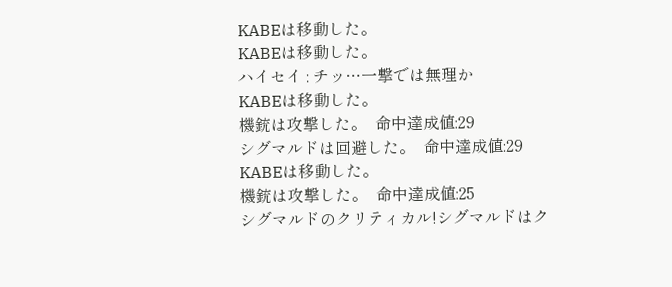KABEは移動した。
KABEは移動した。
ハイセイ : チッ…一撃では無理か
KABEは移動した。
機銃は攻撃した。  命中達成値:29
シグマルドは回避した。  命中達成値:29
KABEは移動した。
機銃は攻撃した。  命中達成値:25
シグマルドのクリティカル!シグマルドはク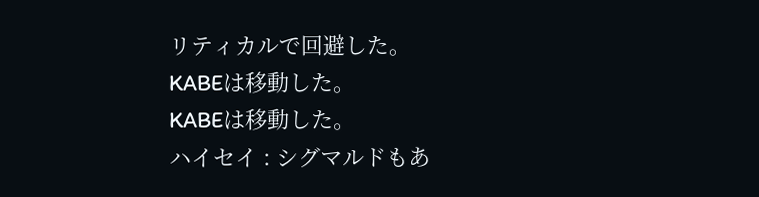リティカルで回避した。
KABEは移動した。
KABEは移動した。
ハイセイ : シグマルドもあ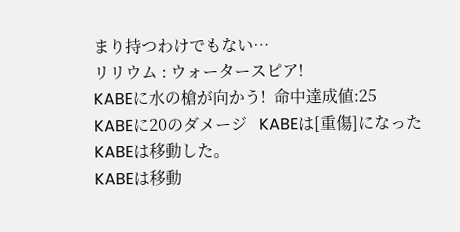まり持つわけでもない…
リリウム : ウォータースピア!
KABEに水の槍が向かう!  命中達成値:25
KABEに20のダメージ   KABEは[重傷]になった
KABEは移動した。
KABEは移動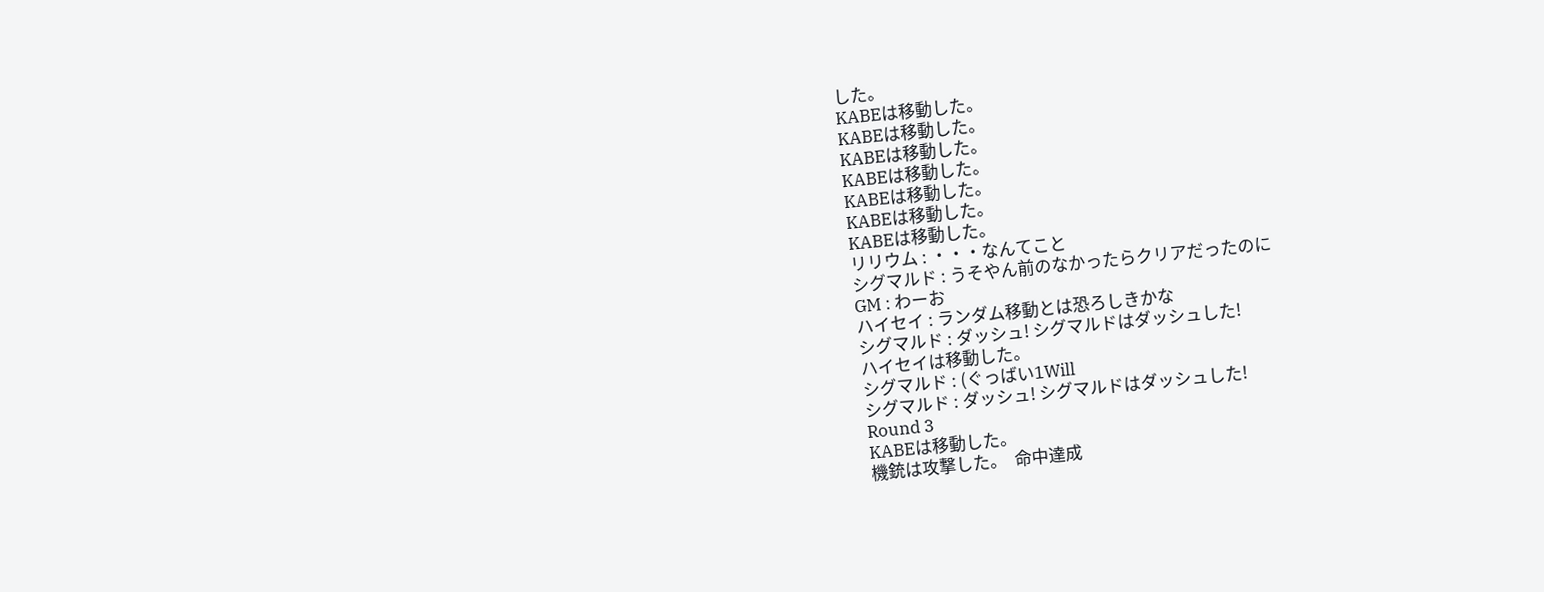した。
KABEは移動した。
KABEは移動した。
KABEは移動した。
KABEは移動した。
KABEは移動した。
KABEは移動した。
KABEは移動した。
リリウム : ・・・なんてこと
シグマルド : うそやん前のなかったらクリアだったのに
GM : わーお
ハイセイ : ランダム移動とは恐ろしきかな
シグマルド : ダッシュ! シグマルドはダッシュした!
ハイセイは移動した。
シグマルド : (ぐっばい1Will
シグマルド : ダッシュ! シグマルドはダッシュした!
Round 3
KABEは移動した。
機銃は攻撃した。  命中達成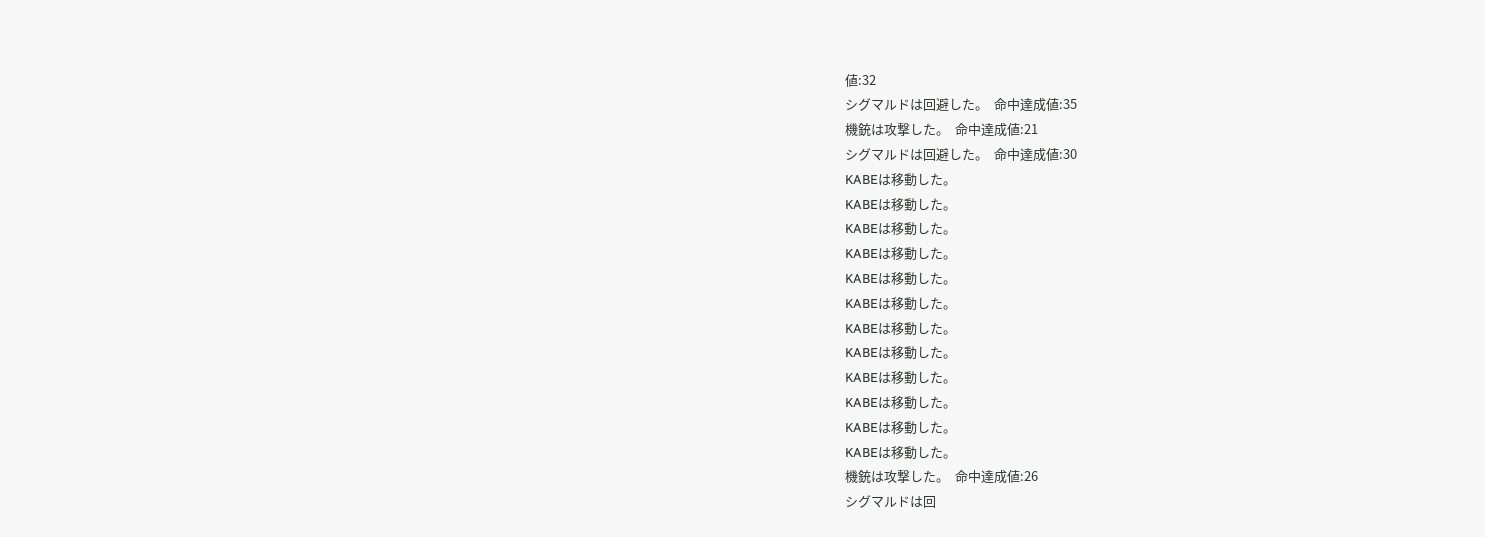値:32
シグマルドは回避した。  命中達成値:35
機銃は攻撃した。  命中達成値:21
シグマルドは回避した。  命中達成値:30
KABEは移動した。
KABEは移動した。
KABEは移動した。
KABEは移動した。
KABEは移動した。
KABEは移動した。
KABEは移動した。
KABEは移動した。
KABEは移動した。
KABEは移動した。
KABEは移動した。
KABEは移動した。
機銃は攻撃した。  命中達成値:26
シグマルドは回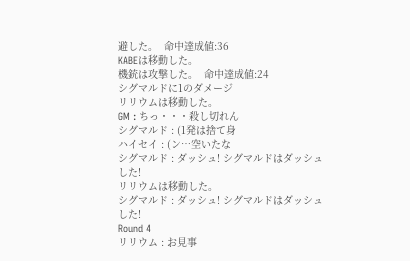避した。  命中達成値:36
KABEは移動した。
機銃は攻撃した。  命中達成値:24
シグマルドに1のダメージ
リリウムは移動した。
GM : ちっ・・・殺し切れん
シグマルド : (1発は捨て身
ハイセイ : (ン…空いたな
シグマルド : ダッシュ! シグマルドはダッシュした!
リリウムは移動した。
シグマルド : ダッシュ! シグマルドはダッシュした!
Round 4
リリウム : お見事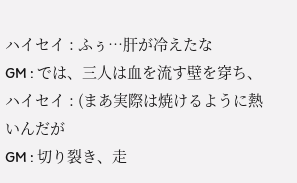ハイセイ : ふぅ…肝が冷えたな
GM : では、三人は血を流す壁を穿ち、
ハイセイ : (まあ実際は焼けるように熱いんだが
GM : 切り裂き、走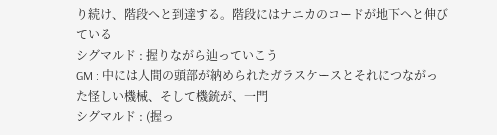り続け、階段へと到達する。階段にはナニカのコードが地下へと伸びている
シグマルド : 握りながら辿っていこう
GM : 中には人間の頭部が納められたガラスケースとそれにつながった怪しい機械、そして機銃が、一門
シグマルド : (握っ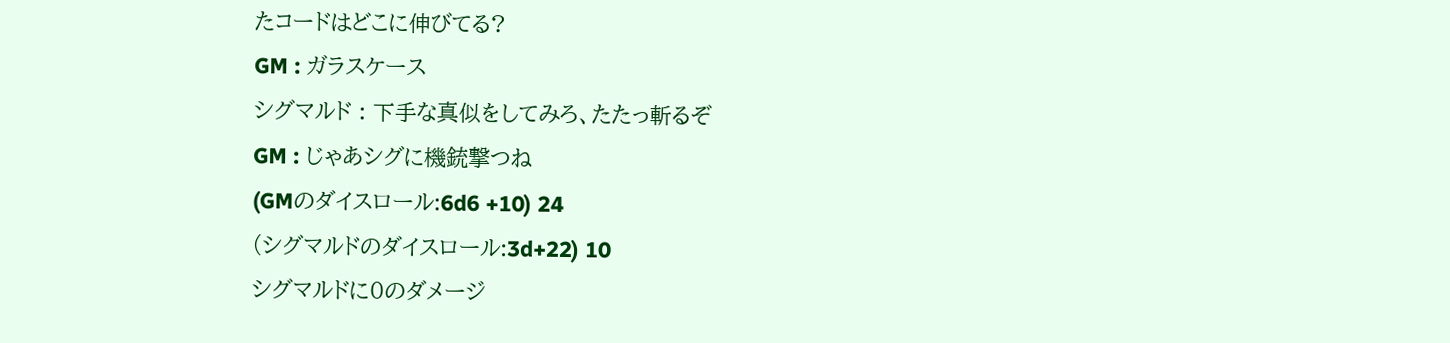たコードはどこに伸びてる?
GM : ガラスケース
シグマルド : 下手な真似をしてみろ、たたっ斬るぞ
GM : じゃあシグに機銃撃つね
(GMのダイスロール:6d6 +10) 24
(シグマルドのダイスロール:3d+22) 10
シグマルドに0のダメージ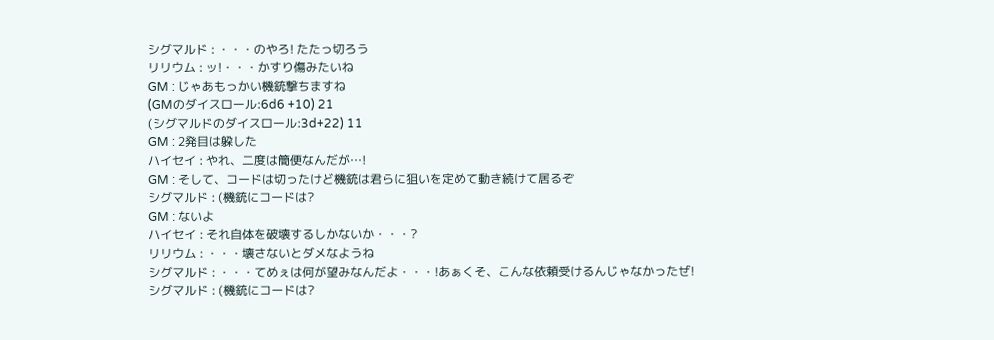シグマルド : ・・・のやろ! たたっ切ろう
リリウム : ッ!・・・かすり傷みたいね
GM : じゃあもっかい機銃撃ちますね
(GMのダイスロール:6d6 +10) 21
(シグマルドのダイスロール:3d+22) 11
GM : 2発目は躱した
ハイセイ : やれ、二度は簡便なんだが…!
GM : そして、コードは切ったけど機銃は君らに狙いを定めて動き続けて居るぞ
シグマルド : (機銃にコードは?
GM : ないよ
ハイセイ : それ自体を破壊するしかないか・・・?
リリウム : ・・・壊さないとダメなようね
シグマルド : ・・・てめぇは何が望みなんだよ・・・!あぁくそ、こんな依頼受けるんじゃなかったぜ!
シグマルド : (機銃にコードは?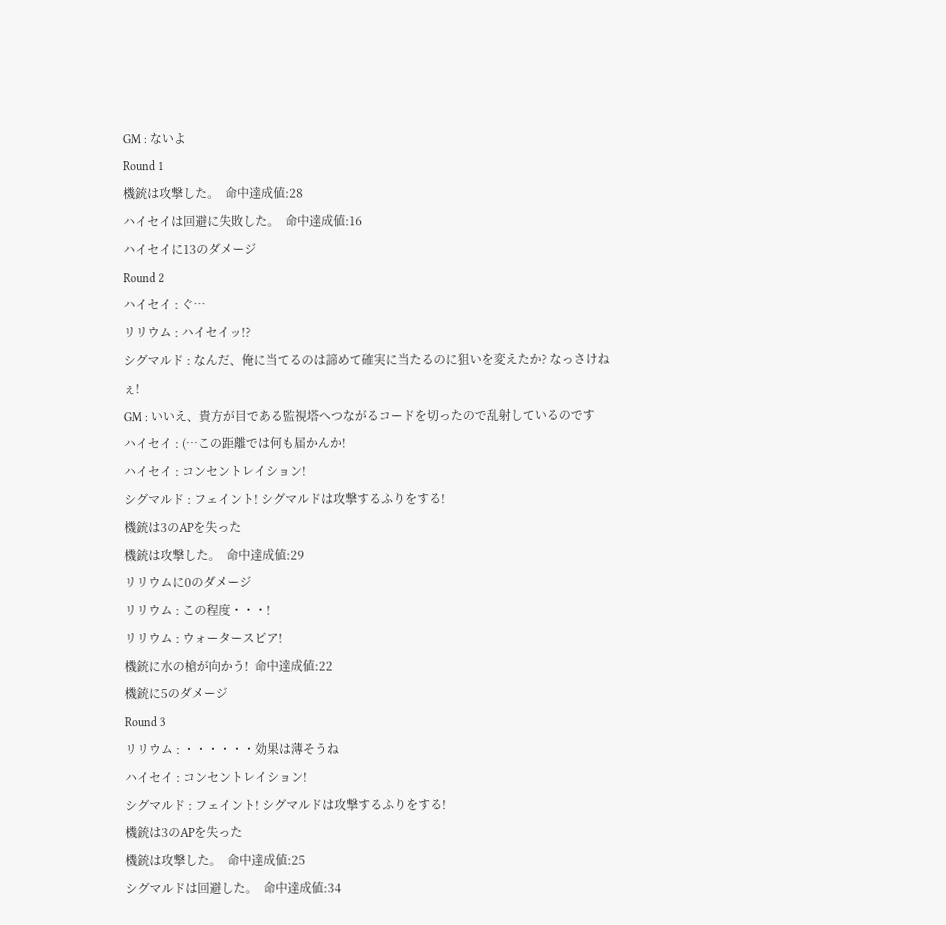GM : ないよ
Round 1
機銃は攻撃した。  命中達成値:28
ハイセイは回避に失敗した。  命中達成値:16
ハイセイに13のダメージ
Round 2
ハイセイ : ぐ…
リリウム : ハイセイッ!?
シグマルド : なんだ、俺に当てるのは諦めて確実に当たるのに狙いを変えたか? なっさけねぇ!
GM : いいえ、貴方が目である監視塔へつながるコードを切ったので乱射しているのです
ハイセイ : (…この距離では何も届かんか!
ハイセイ : コンセントレイション!
シグマルド : フェイント! シグマルドは攻撃するふりをする!
機銃は3のAPを失った
機銃は攻撃した。  命中達成値:29
リリウムに0のダメージ
リリウム : この程度・・・!
リリウム : ウォータースピア!
機銃に水の槍が向かう!  命中達成値:22
機銃に5のダメージ
Round 3
リリウム : ・・・・・・効果は薄そうね
ハイセイ : コンセントレイション!
シグマルド : フェイント! シグマルドは攻撃するふりをする!
機銃は3のAPを失った
機銃は攻撃した。  命中達成値:25
シグマルドは回避した。  命中達成値:34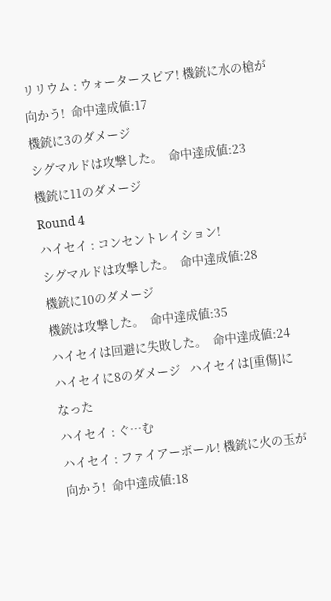リリウム : ウォータースピア! 機銃に水の槍が向かう!  命中達成値:17
機銃に3のダメージ
シグマルドは攻撃した。  命中達成値:23
機銃に11のダメージ
Round 4
ハイセイ : コンセントレイション!
シグマルドは攻撃した。  命中達成値:28
機銃に10のダメージ
機銃は攻撃した。  命中達成値:35
ハイセイは回避に失敗した。  命中達成値:24
ハイセイに8のダメージ   ハイセイは[重傷]になった
ハイセイ : ぐ…む
ハイセイ : ファイアーボール! 機銃に火の玉が向かう!  命中達成値:18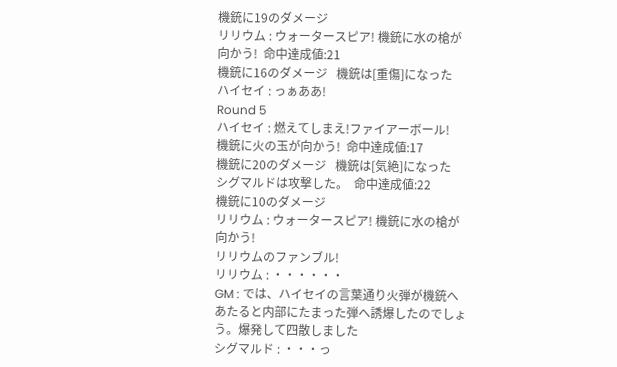機銃に19のダメージ
リリウム : ウォータースピア! 機銃に水の槍が向かう!  命中達成値:21
機銃に16のダメージ   機銃は[重傷]になった
ハイセイ : っぁああ!
Round 5
ハイセイ : 燃えてしまえ!ファイアーボール!
機銃に火の玉が向かう!  命中達成値:17
機銃に20のダメージ   機銃は[気絶]になった
シグマルドは攻撃した。  命中達成値:22
機銃に10のダメージ
リリウム : ウォータースピア! 機銃に水の槍が向かう!
リリウムのファンブル!
リリウム : ・・・・・・
GM : では、ハイセイの言葉通り火弾が機銃へあたると内部にたまった弾へ誘爆したのでしょう。爆発して四散しました
シグマルド : ・・・っ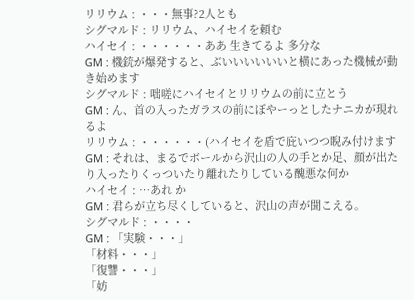リリウム : ・・・無事?2人とも
シグマルド : リリウム、ハイセイを頼む
ハイセイ : ・・・・・・ああ 生きてるよ 多分な
GM : 機銃が爆発すると、ぶいいいいいいと横にあった機械が動き始めます
シグマルド : 咄嗟にハイセイとリリウムの前に立とう
GM : ん、首の入ったガラスの前にぼやーっとしたナニカが現れるよ
リリウム : ・・・・・・(ハイセイを盾で庇いつつ睨み付けます
GM : それは、まるでボールから沢山の人の手とか足、顔が出たり入ったりくっついたり離れたりしている醜悪な何か
ハイセイ : …あれ か
GM : 君らが立ち尽くしていると、沢山の声が聞こえる。
シグマルド : ・・・・
GM : 「実験・・・」
「材料・・・」
「復讐・・・」
「妨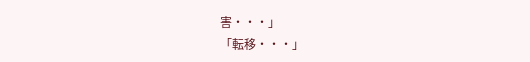害・・・」
「転移・・・」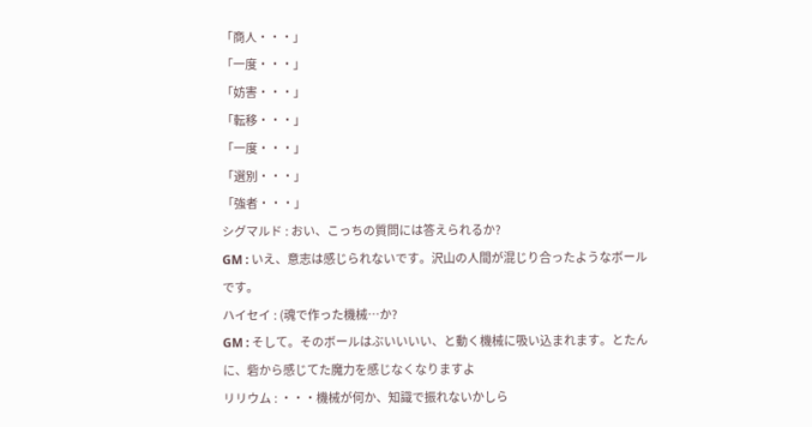「商人・・・」
「一度・・・」
「妨害・・・」
「転移・・・」
「一度・・・」
「選別・・・」
「強者・・・」
シグマルド : おい、こっちの質問には答えられるか?
GM : いえ、意志は感じられないです。沢山の人間が混じり合ったようなボールです。
ハイセイ : (魂で作った機械…か?
GM : そして。そのボールはぶいいいい、と動く機械に吸い込まれます。とたんに、砦から感じてた魔力を感じなくなりますよ
リリウム : ・・・機械が何か、知識で振れないかしら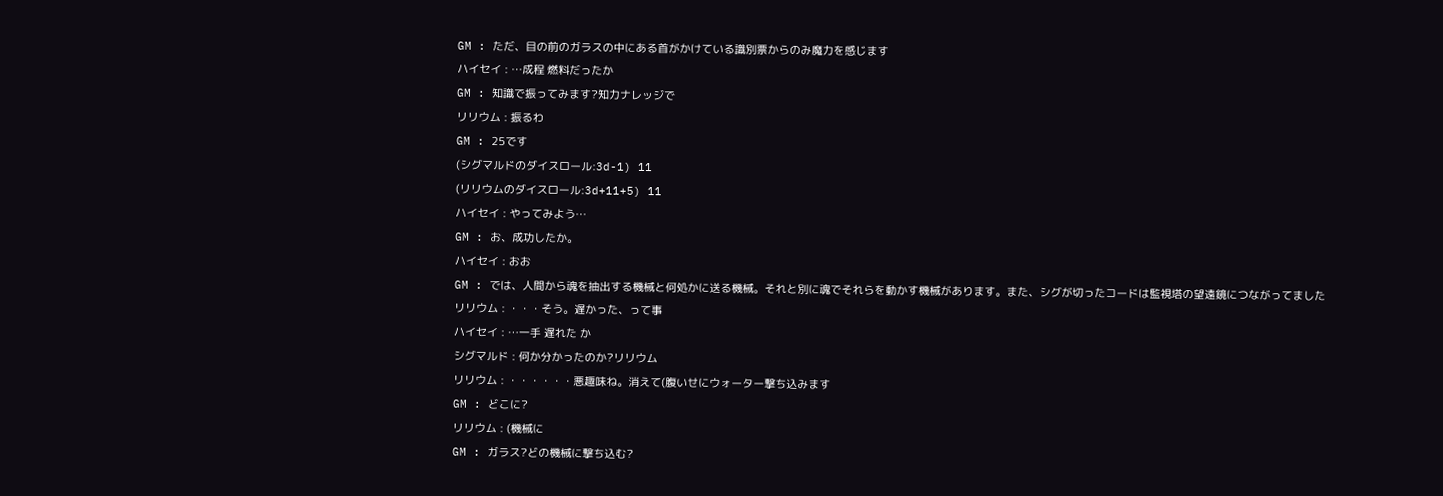GM : ただ、目の前のガラスの中にある首がかけている識別票からのみ魔力を感じます
ハイセイ : …成程 燃料だったか
GM : 知識で振ってみます?知力ナレッジで
リリウム : 振るわ
GM : 25です
(シグマルドのダイスロール:3d-1) 11
(リリウムのダイスロール:3d+11+5) 11
ハイセイ : やってみよう…
GM : お、成功したか。
ハイセイ : おお
GM : では、人間から魂を抽出する機械と何処かに送る機械。それと別に魂でそれらを動かす機械があります。また、シグが切ったコードは監視塔の望遠鏡につながってました
リリウム : ・・・そう。遅かった、って事
ハイセイ : …一手 遅れた か
シグマルド : 何か分かったのか?リリウム
リリウム : ・・・・・・悪趣味ね。消えて(腹いせにウォーター撃ち込みます
GM : どこに?
リリウム : (機械に
GM : ガラス?どの機械に撃ち込む?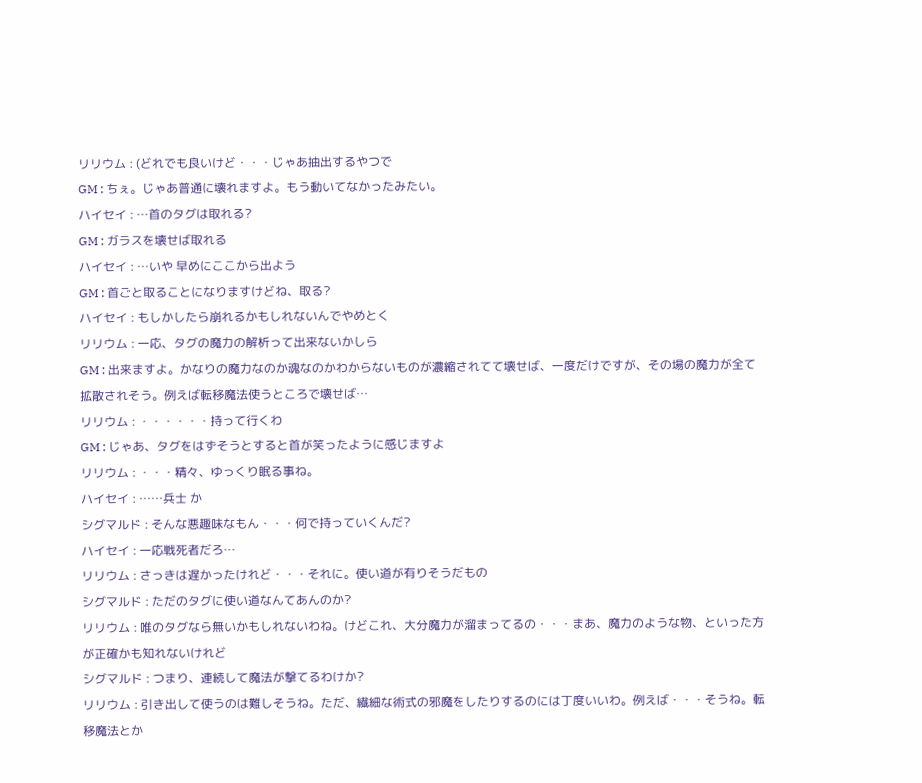リリウム : (どれでも良いけど・・・じゃあ抽出するやつで
GM : ちぇ。じゃあ普通に壊れますよ。もう動いてなかったみたい。
ハイセイ : …首のタグは取れる?
GM : ガラスを壊せば取れる
ハイセイ : …いや 早めにここから出よう
GM : 首ごと取ることになりますけどね、取る?
ハイセイ : もしかしたら崩れるかもしれないんでやめとく
リリウム : 一応、タグの魔力の解析って出来ないかしら
GM : 出来ますよ。かなりの魔力なのか魂なのかわからないものが濃縮されてて壊せば、一度だけですが、その場の魔力が全て拡散されそう。例えば転移魔法使うところで壊せば…
リリウム : ・・・・・・持って行くわ
GM : じゃあ、タグをはずそうとすると首が笑ったように感じますよ
リリウム : ・・・精々、ゆっくり眠る事ね。
ハイセイ : ……兵士 か
シグマルド : そんな悪趣味なもん・・・何で持っていくんだ?
ハイセイ : 一応戦死者だろ…
リリウム : さっきは遅かったけれど・・・それに。使い道が有りそうだもの
シグマルド : ただのタグに使い道なんてあんのか?
リリウム : 唯のタグなら無いかもしれないわね。けどこれ、大分魔力が溜まってるの・・・まあ、魔力のような物、といった方が正確かも知れないけれど
シグマルド : つまり、連続して魔法が撃てるわけか?
リリウム : 引き出して使うのは難しそうね。ただ、繊細な術式の邪魔をしたりするのには丁度いいわ。例えば・・・そうね。転移魔法とか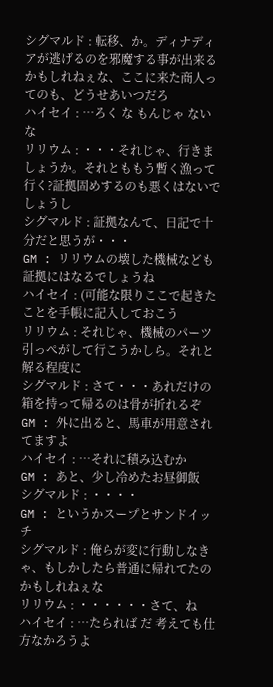シグマルド : 転移、か。ディナディアが逃げるのを邪魔する事が出来るかもしれねぇな、ここに来た商人ってのも、どうせあいつだろ
ハイセイ : …ろく な もんじゃ ない な
リリウム : ・・・それじゃ、行きましょうか。それとももう暫く漁って行く?証拠固めするのも悪くはないでしょうし
シグマルド : 証拠なんて、日記で十分だと思うが・・・
GM : リリウムの壊した機械なども証拠にはなるでしょうね
ハイセイ : (可能な限りここで起きたことを手帳に記入しておこう
リリウム : それじゃ、機械のパーツ引っぺがして行こうかしら。それと解る程度に
シグマルド : さて・・・あれだけの箱を持って帰るのは骨が折れるぞ
GM : 外に出ると、馬車が用意されてますよ
ハイセイ : …それに積み込むか
GM : あと、少し冷めたお昼御飯
シグマルド : ・・・・
GM : というかスープとサンドイッチ
シグマルド : 俺らが変に行動しなきゃ、もしかしたら普通に帰れてたのかもしれねぇな
リリウム : ・・・・・・さて、ね
ハイセイ : …たられば だ 考えても仕方なかろうよ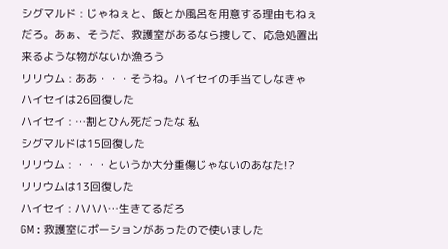シグマルド : じゃねぇと、飯とか風呂を用意する理由もねぇだろ。あぁ、そうだ、救護室があるなら捜して、応急処置出来るような物がないか漁ろう
リリウム : ああ・・・そうね。ハイセイの手当てしなきゃ
ハイセイは26回復した
ハイセイ : …割とひん死だったな 私
シグマルドは15回復した
リリウム : ・・・というか大分重傷じゃないのあなた!?
リリウムは13回復した
ハイセイ : ハハハ…生きてるだろ
GM : 救護室にポーションがあったので使いました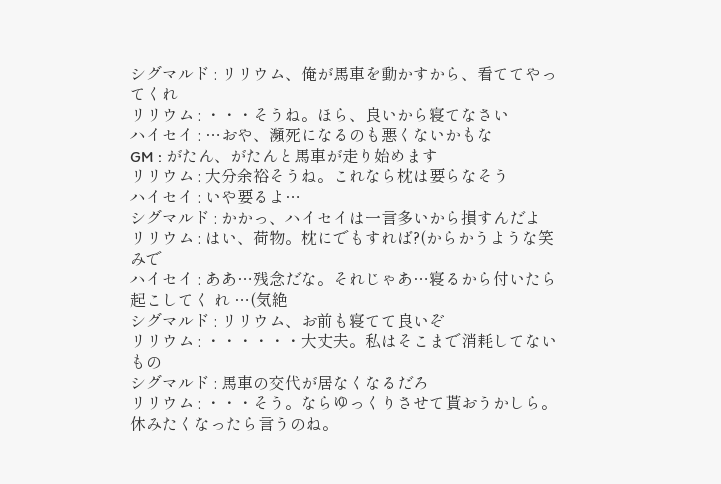シグマルド : リリウム、俺が馬車を動かすから、看ててやってくれ
リリウム : ・・・そうね。ほら、良いから寝てなさい
ハイセイ : …おや、瀕死になるのも悪くないかもな
GM : がたん、がたんと馬車が走り始めます
リリウム : 大分余裕そうね。これなら枕は要らなそう
ハイセイ : いや要るよ…
シグマルド : かかっ、ハイセイは一言多いから損すんだよ
リリウム : はい、荷物。枕にでもすれば?(からかうような笑みで
ハイセイ : ああ…残念だな。それじゃあ…寝るから付いたら起こしてく れ …(気絶
シグマルド : リリウム、お前も寝てて良いぞ
リリウム : ・・・・・・大丈夫。私はそこまで消耗してないもの
シグマルド : 馬車の交代が居なくなるだろ
リリウム : ・・・そう。ならゆっくりさせて貰おうかしら。休みたくなったら言うのね。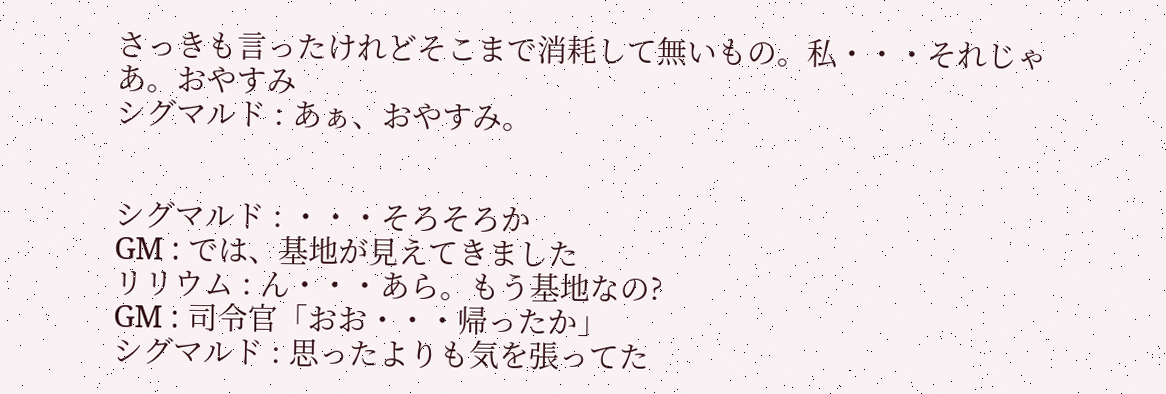さっきも言ったけれどそこまで消耗して無いもの。私・・・それじゃあ。おやすみ
シグマルド : あぁ、おやすみ。


シグマルド : ・・・そろそろか
GM : では、基地が見えてきました
リリウム : ん・・・あら。もう基地なの?
GM : 司令官「おお・・・帰ったか」
シグマルド : 思ったよりも気を張ってた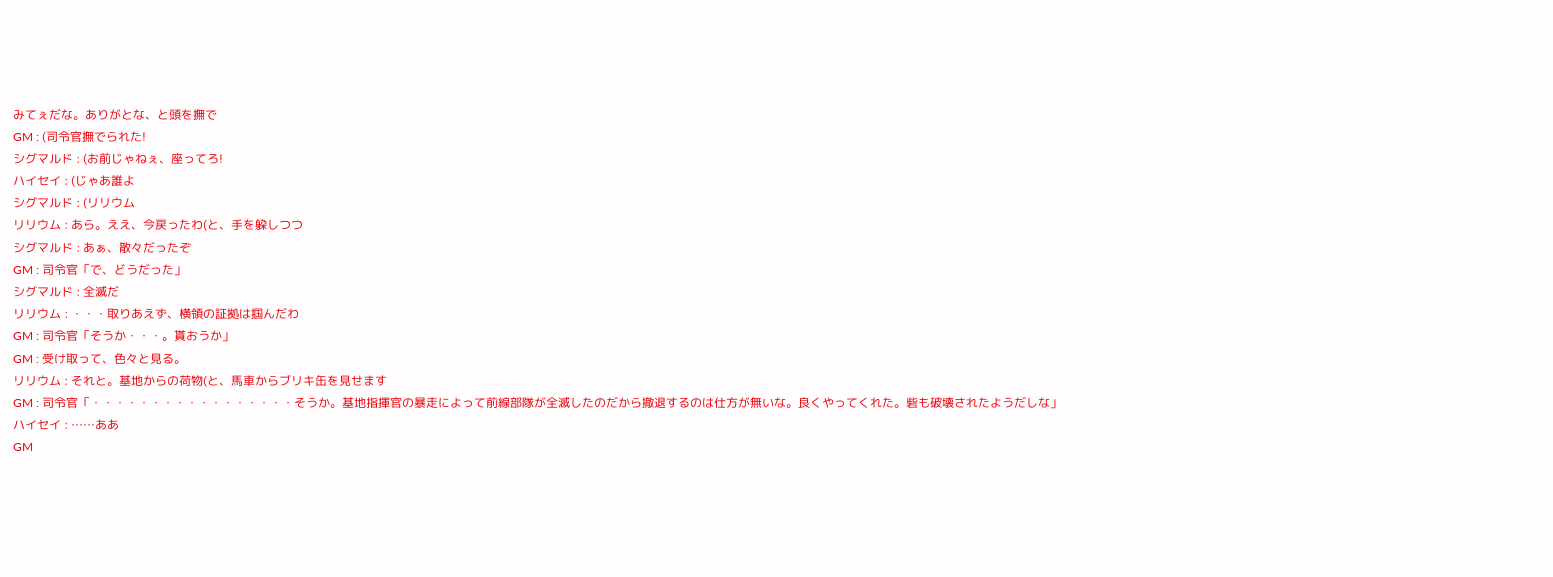みてぇだな。ありがとな、と頭を撫で
GM : (司令官撫でられた!
シグマルド : (お前じゃねぇ、座ってろ!
ハイセイ : (じゃあ誰よ
シグマルド : (リリウム
リリウム : あら。ええ、今戻ったわ(と、手を躱しつつ
シグマルド : あぁ、散々だったぞ
GM : 司令官「で、どうだった」
シグマルド : 全滅だ
リリウム : ・・・取りあえず、横領の証拠は掴んだわ
GM : 司令官「そうか・・・。貰おうか」
GM : 受け取って、色々と見る。
リリウム : それと。基地からの荷物(と、馬車からブリキ缶を見せます
GM : 司令官「・・・・・・・・・・・・・・・・・そうか。基地指揮官の暴走によって前線部隊が全滅したのだから撤退するのは仕方が無いな。良くやってくれた。砦も破壊されたようだしな」
ハイセイ : ……ああ
GM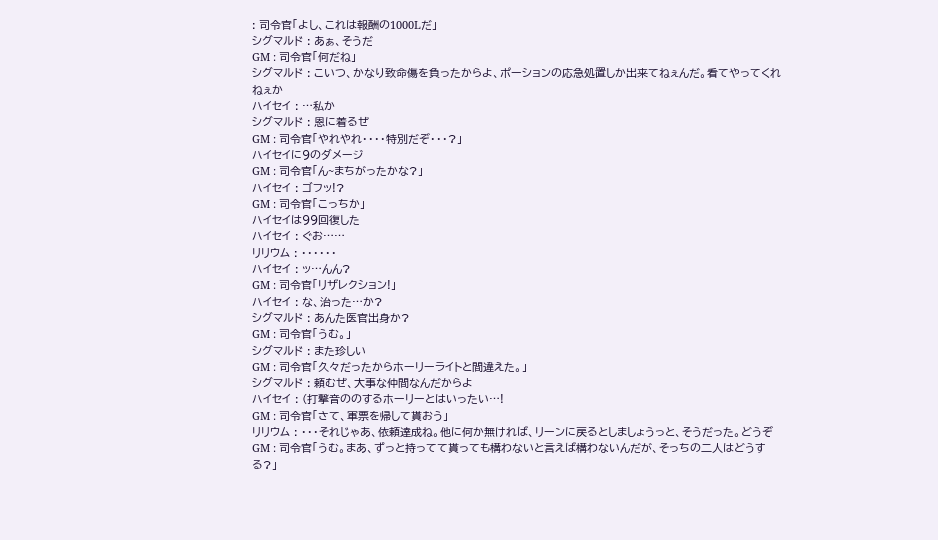: 司令官「よし、これは報酬の1000Lだ」
シグマルド : あぁ、そうだ
GM : 司令官「何だね」
シグマルド : こいつ、かなり致命傷を負ったからよ、ポーションの応急処置しか出来てねぇんだ。看てやってくれねぇか
ハイセイ : …私か
シグマルド : 恩に着るぜ
GM : 司令官「やれやれ・・・・特別だぞ・・・?」
ハイセイに9のダメージ
GM : 司令官「ん~まちがったかな?」
ハイセイ : ゴフッ!?
GM : 司令官「こっちか」
ハイセイは99回復した
ハイセイ : ぐお……
リリウム : ・・・・・・
ハイセイ : ッ…んん?
GM : 司令官「リザレクション!」
ハイセイ : な、治った…か?
シグマルド : あんた医官出身か?
GM : 司令官「うむ。」
シグマルド : また珍しい
GM : 司令官「久々だったからホーリーライトと間違えた。」
シグマルド : 頼むぜ、大事な仲間なんだからよ
ハイセイ : (打撃音ののするホーリーとはいったい…!
GM : 司令官「さて、軍票を帰して貰おう」
リリウム : ・・・それじゃあ、依頼達成ね。他に何か無ければ、リーンに戻るとしましょうっと、そうだった。どうぞ
GM : 司令官「うむ。まあ、ずっと持ってて貰っても構わないと言えば構わないんだが、そっちの二人はどうする?」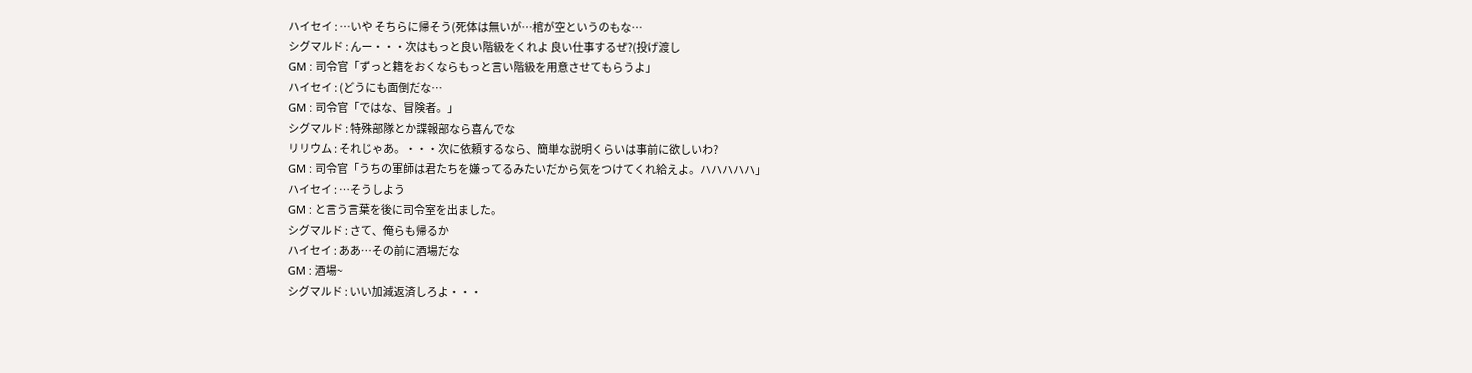ハイセイ : …いや そちらに帰そう(死体は無いが…棺が空というのもな…
シグマルド : んー・・・次はもっと良い階級をくれよ 良い仕事するぜ?(投げ渡し
GM : 司令官「ずっと籍をおくならもっと言い階級を用意させてもらうよ」
ハイセイ : (どうにも面倒だな…
GM : 司令官「ではな、冒険者。」
シグマルド : 特殊部隊とか諜報部なら喜んでな
リリウム : それじゃあ。・・・次に依頼するなら、簡単な説明くらいは事前に欲しいわ?
GM : 司令官「うちの軍師は君たちを嫌ってるみたいだから気をつけてくれ給えよ。ハハハハハ」
ハイセイ : …そうしよう
GM : と言う言葉を後に司令室を出ました。
シグマルド : さて、俺らも帰るか
ハイセイ : ああ…その前に酒場だな
GM : 酒場~
シグマルド : いい加減返済しろよ・・・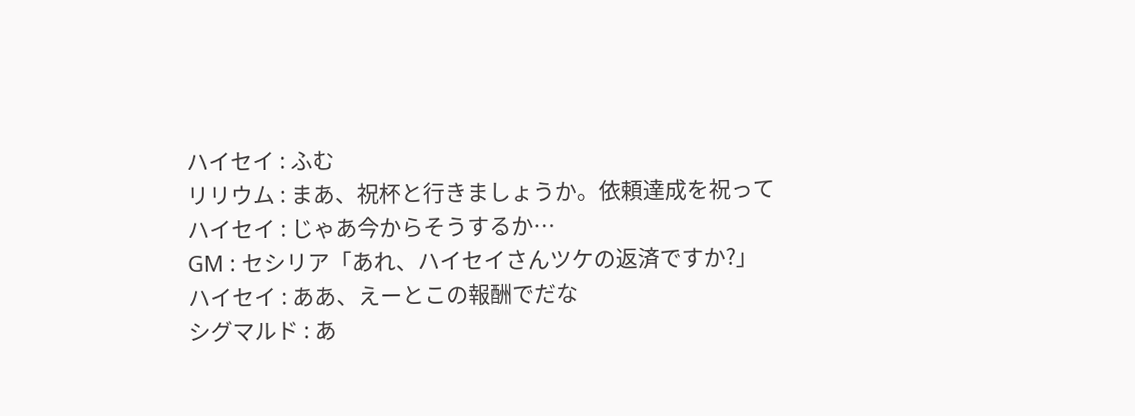ハイセイ : ふむ
リリウム : まあ、祝杯と行きましょうか。依頼達成を祝って
ハイセイ : じゃあ今からそうするか…
GM : セシリア「あれ、ハイセイさんツケの返済ですか?」
ハイセイ : ああ、えーとこの報酬でだな
シグマルド : あ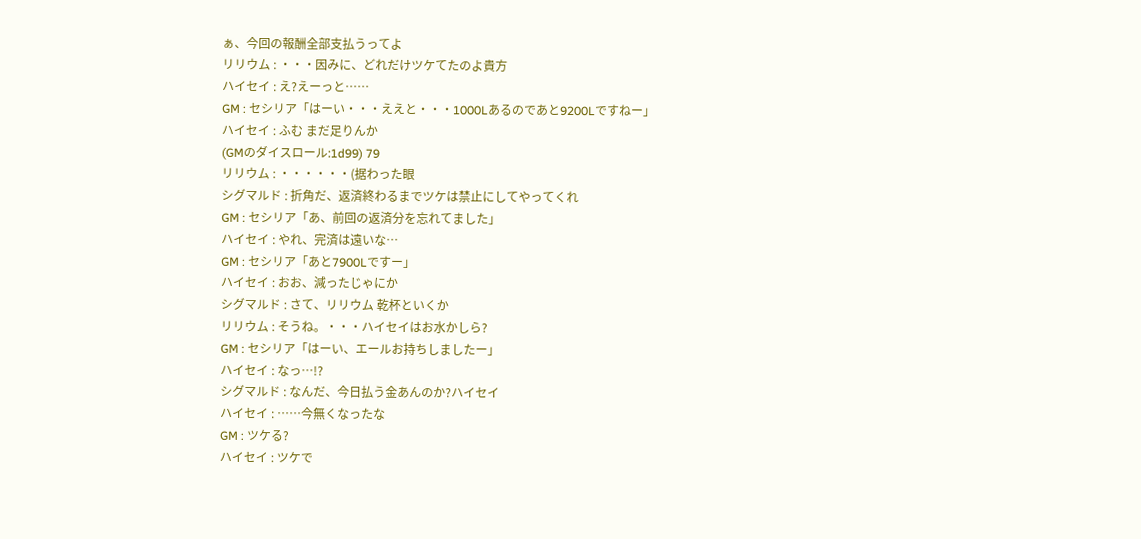ぁ、今回の報酬全部支払うってよ
リリウム : ・・・因みに、どれだけツケてたのよ貴方
ハイセイ : え?えーっと……
GM : セシリア「はーい・・・ええと・・・1000Lあるのであと9200Lですねー」
ハイセイ : ふむ まだ足りんか
(GMのダイスロール:1d99) 79
リリウム : ・・・・・・(据わった眼
シグマルド : 折角だ、返済終わるまでツケは禁止にしてやってくれ
GM : セシリア「あ、前回の返済分を忘れてました」
ハイセイ : やれ、完済は遠いな…
GM : セシリア「あと7900Lですー」
ハイセイ : おお、減ったじゃにか
シグマルド : さて、リリウム 乾杯といくか
リリウム : そうね。・・・ハイセイはお水かしら?
GM : セシリア「はーい、エールお持ちしましたー」
ハイセイ : なっ…!?
シグマルド : なんだ、今日払う金あんのか?ハイセイ
ハイセイ : ……今無くなったな
GM : ツケる?
ハイセイ : ツケで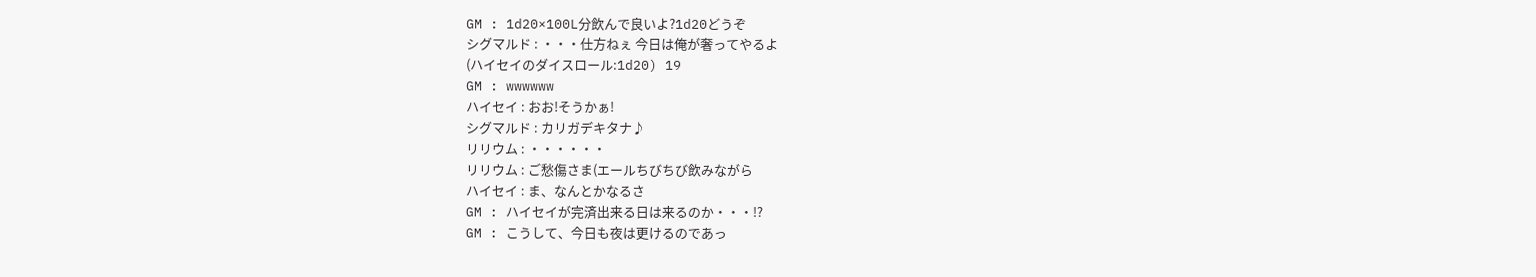GM : 1d20×100L分飲んで良いよ?1d20どうぞ
シグマルド : ・・・仕方ねぇ 今日は俺が奢ってやるよ
(ハイセイのダイスロール:1d20) 19
GM : wwwwww
ハイセイ : おお!そうかぁ!
シグマルド : カリガデキタナ♪
リリウム : ・・・・・・
リリウム : ご愁傷さま(エールちびちび飲みながら
ハイセイ : ま、なんとかなるさ
GM : ハイセイが完済出来る日は来るのか・・・!?
GM : こうして、今日も夜は更けるのであっ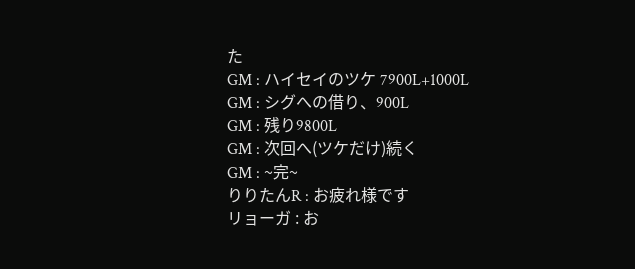た
GM : ハイセイのツケ 7900L+1000L
GM : シグへの借り、900L
GM : 残り9800L
GM : 次回へ(ツケだけ)続く
GM : ~完~
りりたんR : お疲れ様です
リョーガ : お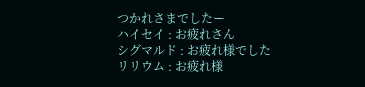つかれさまでしたー
ハイセイ : お疲れさん
シグマルド : お疲れ様でした
リリウム : お疲れ様